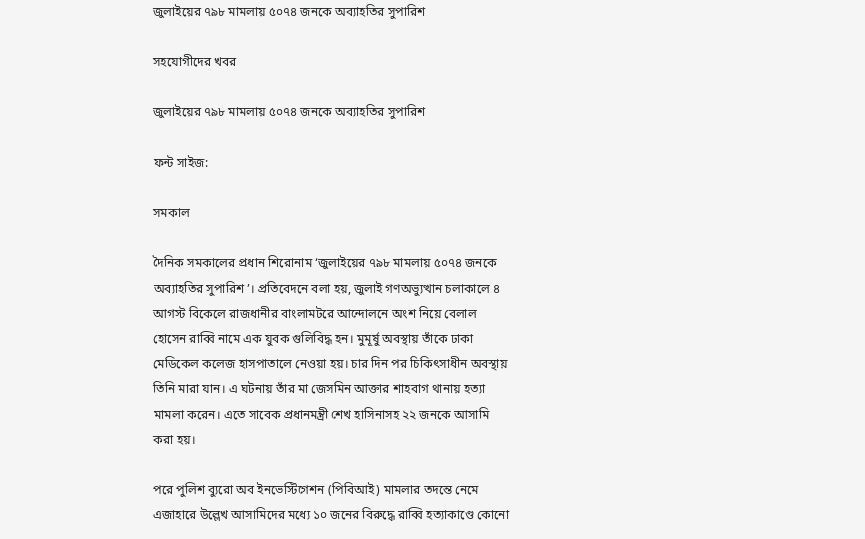জুলাইয়ের ৭৯৮ মামলায় ৫০৭৪ জনকে অব্যাহতির সুপারিশ

সহযোগীদের খবর

জুলাইয়ের ৭৯৮ মামলায় ৫০৭৪ জনকে অব্যাহতির সুপারিশ

ফন্ট সাইজ:

সমকাল

দৈনিক সমকালের প্রধান শিরোনাম ‘জুলাইয়ের ৭৯৮ মামলায় ৫০৭৪ জনকে অব্যাহতির সুপারিশ’। প্রতিবেদনে বলা হয়, জুলাই গণঅভ্যুত্থান চলাকালে ৪ আগস্ট বিকেলে রাজধানীর বাংলামটরে আন্দোলনে অংশ নিয়ে বেলাল হোসেন রাব্বি নামে এক যুবক গুলিবিদ্ধ হন। মুমূর্ষু অবস্থায় তাঁকে ঢাকা মেডিকেল কলেজ হাসপাতালে নেওয়া হয়। চার দিন পর চিকিৎসাধীন অবস্থায় তিনি মারা যান। এ ঘটনায় তাঁর মা জেসমিন আক্তার শাহবাগ থানায় হত্যা মামলা করেন। এতে সাবেক প্রধানমন্ত্রী শেখ হাসিনাসহ ২২ জনকে আসামি করা হয়।

পরে পুলিশ ব্যুরো অব ইনভেস্টিগেশন (পিবিআই) মামলার তদন্তে নেমে এজাহারে উল্লেখ আসামিদের মধ্যে ১০ জনের বিরুদ্ধে রাব্বি হত্যাকাণ্ডে কোনো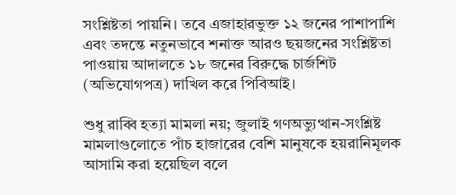সংশ্লিষ্টতা পায়নি। তবে এজাহারভুক্ত ১২ জনের পাশাপাশি এবং তদন্তে নতুনভাবে শনাক্ত আরও ছয়জনের সংশ্লিষ্টতা পাওয়ায় আদালতে ১৮ জনের বিরুদ্ধে চার্জশিট (অভিযোগপত্র) দাখিল করে পিবিআই।

শুধু রাব্বি হত্যা মামলা নয়; জুলাই গণঅভ্যুত্থান-সংশ্লিষ্ট মামলাগুলোতে পাঁচ হাজারের বেশি মানুষকে হয়রানিমূলক আসামি করা হয়েছিল বলে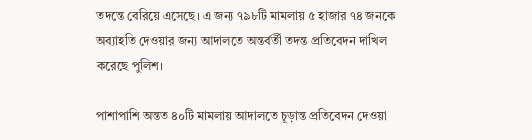তদন্তে বেরিয়ে এসেছে। এ জন্য ৭৯৮টি মামলায় ৫ হাজার ৭৪ জনকে অব্যাহতি দেওয়ার জন্য আদালতে অন্তর্বর্তী তদন্ত প্রতিবেদন দাখিল করেছে পুলিশ।

পাশাপাশি অন্তত ৪০টি মামলায় আদালতে চূড়ান্ত প্রতিবেদন দেওয়া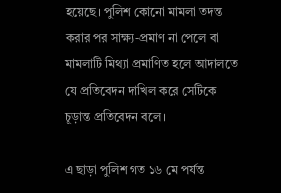হয়েছে। পুলিশ কোনো মামলা তদন্ত করার পর সাক্ষ্য-প্রমাণ না পেলে বা মামলাটি মিথ্যা প্রমাণিত হলে আদালতে যে প্রতিবেদন দাখিল করে সেটিকে চূড়ান্ত প্রতিবেদন বলে।

এ ছাড়া পুলিশ গত ১৬ মে পর্যন্ত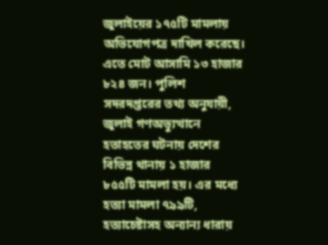জুলাইয়ের ১৭৫টি মামলায় অভিযোগপত্র দাখিল করেছে। এতে মোট আসামি ১৩ হাজার ৮২৪ জন। পুলিশ সদরদপ্তরের তথ্য অনুযায়ী, জুলাই গণঅভ্যুত্থানে হতাহতের ঘটনায় দেশের বিভিন্ন থানায় ১ হাজার ৮৫৫টি মামলা হয়। এর মধ্যে হত্যা মামলা ৭৯৯টি, হত্যাচেষ্টাসহ অন্যান্য ধারায়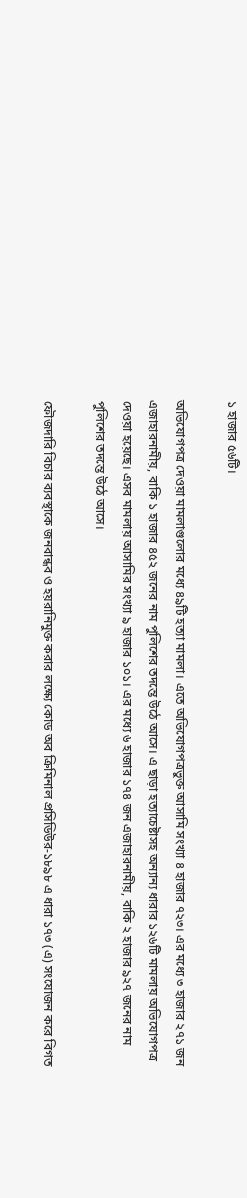১ হাজার ৫৬টি।

অভিযোগপত্র দেওয়া মামলাগুলোর মধ্যে ৪৯টি হত্যা মামলা। এতে অভিযোগপত্রভুক্ত আসামি সংখ্যা ৪ হাজার ৭২৩। এর মধ্যে ৩ হাজার ২৭১ জন এজাহারনামীয়, বাকি ১ হাজার ৪৫২ জনের নাম পুলিশের তদন্তে উঠে আসে। এ ছাড়া হত্যাচেষ্টাসহ অন্যান্য ধারার ১২৬টি মামলায় অভিযোগপত্র দেওয়া হয়েছে। এসব মামলায় আসামির সংখ্যা ৯ হাজার ১০১। এর মধ্যে ৬ হাজার ১৭৪ জন এজাহারনামীয়, বাকি ২ হাজার ৯২৭ জনের নাম পুলিশের তদন্তে উঠে আসে।

ফৌজদারি বিচার ব্যবস্থাকে জনবান্ধব ও হয়রানিমুক্ত করার লক্ষ্যে কোড অব ক্রিমিনাল প্রসিডিউর-১৮৯৮ এ ধারা ১৭৩ (এ) সংযোজন করে বিগত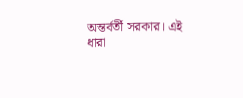অন্তর্বর্তী সরকার। এই ধারা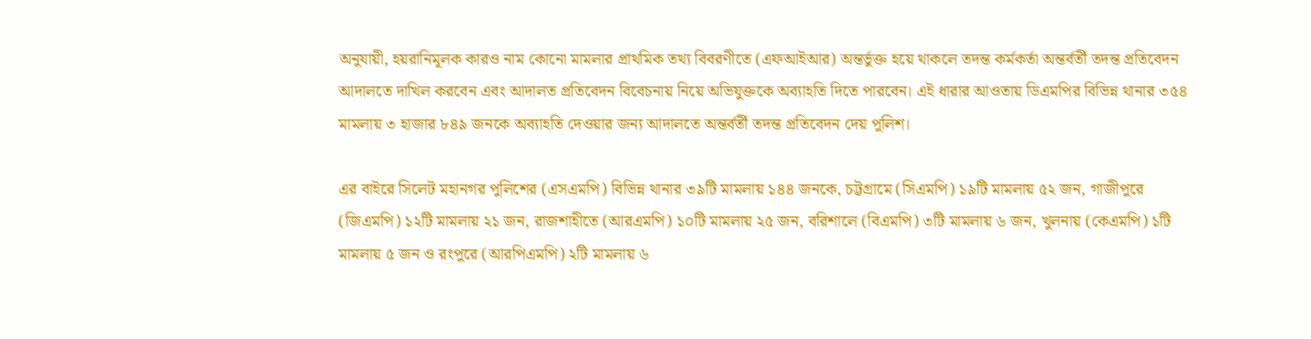অনুযায়ী, হয়রানিমূলক কারও নাম কোনো মামলার প্রাথমিক তথ্য বিবরণীতে (এফআইআর) অন্তর্ভুক্ত হয়ে থাকলে তদন্ত কর্মকর্তা অন্তর্বর্তী তদন্ত প্রতিবেদন আদালতে দাখিল করবেন এবং আদালত প্রতিবেদন বিবেচনায় নিয়ে অভিযুক্তকে অব্যাহতি দিতে পারবেন। এই ধারার আওতায় ডিএমপির বিভিন্ন থানার ৩৫৪ মামলায় ৩ হাজার ৮৪৯ জনকে অব্যাহতি দেওয়ার জন্য আদালতে অন্তর্বর্তী তদন্ত প্রতিবেদন দেয় পুলিশ।

এর বাইরে সিলেট মহানগর পুলিশের (এসএমপি) বিভিন্ন থানার ৩৯টি মামলায় ১৪৪ জনকে, চট্টগ্রামে (সিএমপি) ১৯টি মামলায় ৫২ জন, গাজীপুরে (জিএমপি) ১২টি মামলায় ২১ জন, রাজশাহীতে (আরএমপি) ১০টি মামলায় ২৫ জন, বরিশালে (বিএমপি) ৩টি মামলায় ৬ জন, খুলনায় (কেএমপি) ১টি মামলায় ৫ জন ও রংপুরে (আরপিএমপি) ২টি মামলায় ৬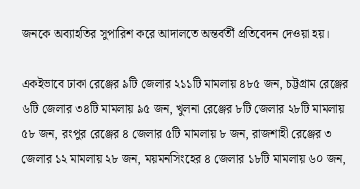জনকে অব্যাহতির সুপারিশ করে আদালতে অন্তর্বর্তী প্রতিবেদন দেওয়া হয়।

একইভাবে ঢাকা রেঞ্জের ৯টি জেলার ২১১টি মামলায় ৪৮৫ জন, চট্টগ্রাম রেঞ্জের ৬টি জেলার ৩৪টি মামলায় ৯৫ জন, খুলনা রেঞ্জের ৮টি জেলার ২৮টি মামলায় ৫৮ জন, রংপুর রেঞ্জের ৪ জেলার ৫টি মামলায় ৮ জন, রাজশাহী রেঞ্জের ৩ জেলার ১২ মামলায় ২৮ জন, ময়মনসিংহের ৪ জেলার ১৮টি মামলায় ৬০ জন,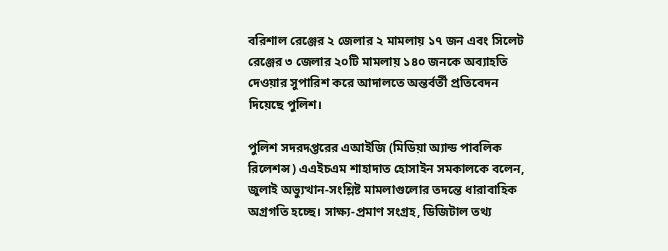বরিশাল রেঞ্জের ২ জেলার ২ মামলায় ১৭ জন এবং সিলেট রেঞ্জের ৩ জেলার ২০টি মামলায় ১৪০ জনকে অব্যাহতি দেওয়ার সুপারিশ করে আদালতে অন্তর্বর্তী প্রতিবেদন দিয়েছে পুলিশ।

পুলিশ সদরদপ্তরের এআইজি (মিডিয়া অ্যান্ড পাবলিক রিলেশন্স) এএইচএম শাহাদাত হোসাইন সমকালকে বলেন, জুলাই অভ্যুত্থান-সংশ্লিষ্ট মামলাগুলোর তদন্তে ধারাবাহিক অগ্রগতি হচ্ছে। সাক্ষ্য-প্রমাণ সংগ্রহ, ডিজিটাল তথ্য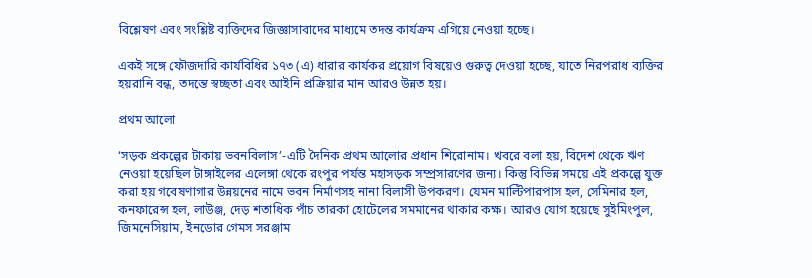বিশ্লেষণ এবং সংশ্লিষ্ট ব্যক্তিদের জিজ্ঞাসাবাদের মাধ্যমে তদন্ত কার্যক্রম এগিয়ে নেওয়া হচ্ছে।

একই সঙ্গে ফৌজদারি কার্যবিধির ১৭৩ (এ) ধারার কার্যকর প্রয়োগ বিষয়েও গুরুত্ব দেওয়া হচ্ছে, যাতে নিরপরাধ ব্যক্তির হয়রানি বন্ধ, তদন্তে স্বচ্ছতা এবং আইনি প্রক্রিয়ার মান আরও উন্নত হয়।

প্রথম আলো

‘সড়ক প্রকল্পের টাকায় ভবনবিলাস’-এটি দৈনিক প্রথম আলোর প্রধান শিরোনাম। খবরে বলা হয়, বিদেশ থেকে ঋণ নেওয়া হয়েছিল টাঙ্গাইলের এলেঙ্গা থেকে রংপুর পর্যন্ত মহাসড়ক সম্প্রসারণের জন্য। কিন্তু বিভিন্ন সময়ে এই প্রকল্পে যুক্ত করা হয় গবেষণাগার উন্নয়নের নামে ভবন নির্মাণসহ নানা বিলাসী উপকরণ। যেমন মাল্টিপারপাস হল, সেমিনার হল, কনফারেন্স হল, লাউঞ্জ, দেড় শতাধিক পাঁচ তারকা হোটেলের সমমানের থাকার কক্ষ। আরও যোগ হয়েছে সুইমিংপুল, জিমনেসিয়াম, ইনডোর গেমস সরঞ্জাম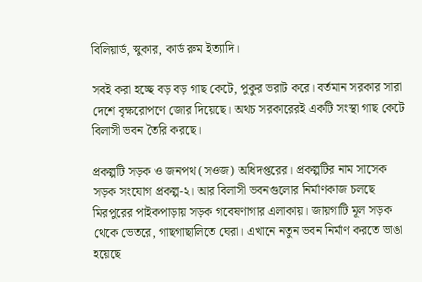বিলিয়ার্ড, স্নুকার, কার্ড রুম ইত্যাদি।

সবই করা হচ্ছে বড় বড় গাছ কেটে, পুকুর ভরাট করে। বর্তমান সরকার সারা দেশে বৃক্ষরোপণে জোর দিয়েছে। অথচ সরকারেরই একটি সংস্থা গাছ কেটে বিলাসী ভবন তৈরি করছে।

প্রকল্পটি সড়ক ও জনপথ (সওজ) অধিদপ্তরের। প্রকল্পটির নাম সাসেক সড়ক সংযোগ প্রকল্প-২। আর বিলাসী ভবনগুলোর নির্মাণকাজ চলছে মিরপুরের পাইকপাড়ায় সড়ক গবেষণাগার এলাকায়। জায়গাটি মূল সড়ক থেকে ভেতরে, গাছগাছালিতে ঘেরা। এখানে নতুন ভবন নির্মাণ করতে ভাঙা হয়েছে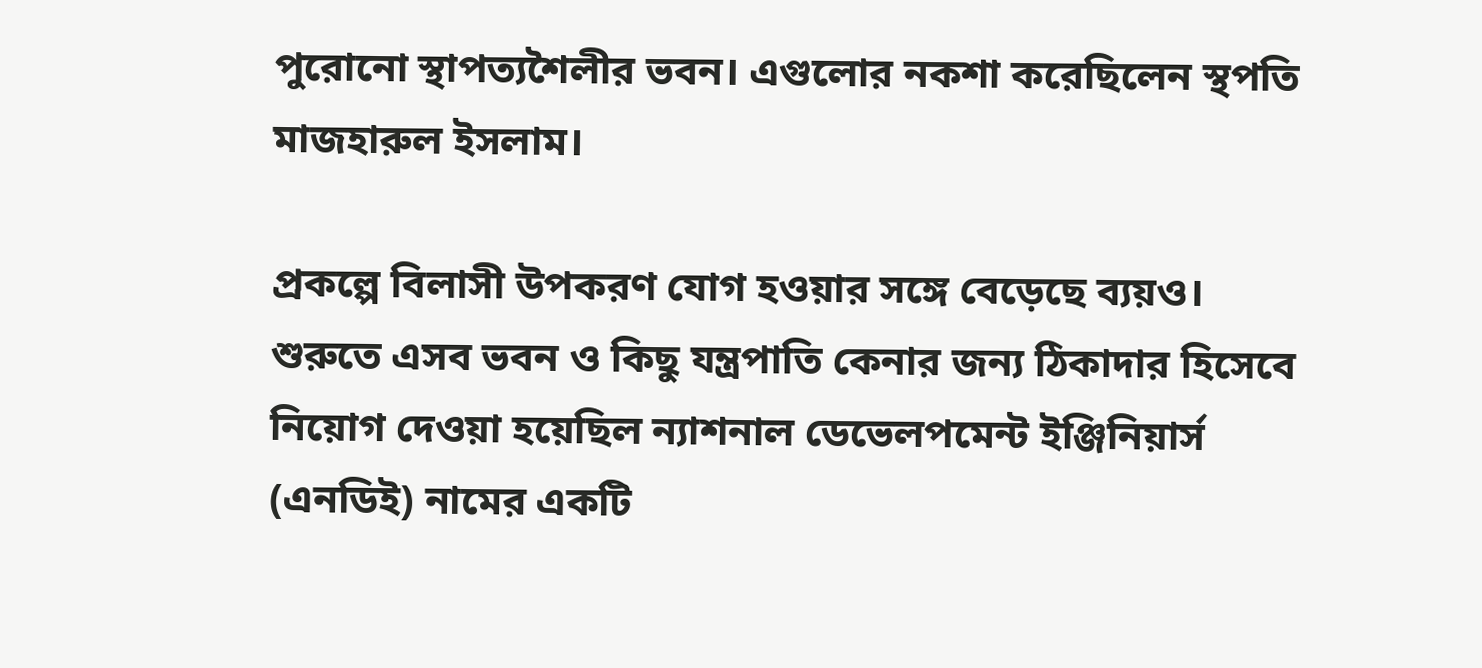পুরোনো স্থাপত্যশৈলীর ভবন। এগুলোর নকশা করেছিলেন স্থপতি মাজহারুল ইসলাম।

প্রকল্পে বিলাসী উপকরণ যোগ হওয়ার সঙ্গে বেড়েছে ব্যয়ও। শুরুতে এসব ভবন ও কিছু যন্ত্রপাতি কেনার জন্য ঠিকাদার হিসেবে নিয়োগ দেওয়া হয়েছিল ন্যাশনাল ডেভেলপমেন্ট ইঞ্জিনিয়ার্স (এনডিই) নামের একটি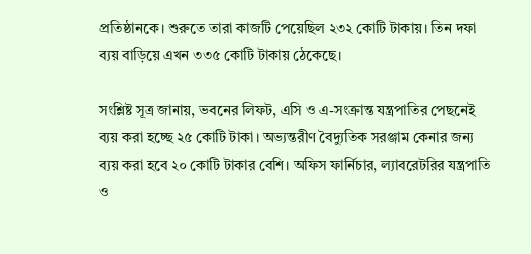প্রতিষ্ঠানকে। শুরুতে তারা কাজটি পেয়েছিল ২৩২ কোটি টাকায়। তিন দফা ব্যয় বাড়িয়ে এখন ৩৩৫ কোটি টাকায় ঠেকেছে।

সংশ্লিষ্ট সূত্র জানায়, ভবনের লিফট, এসি ও এ-সংক্রান্ত যন্ত্রপাতির পেছনেই ব্যয় করা হচ্ছে ২৫ কোটি টাকা। অভ্যন্তরীণ বৈদ্যুতিক সরঞ্জাম কেনার জন্য ব্যয় করা হবে ২০ কোটি টাকার বেশি। অফিস ফার্নিচার, ল্যাবরেটরির যন্ত্রপাতি ও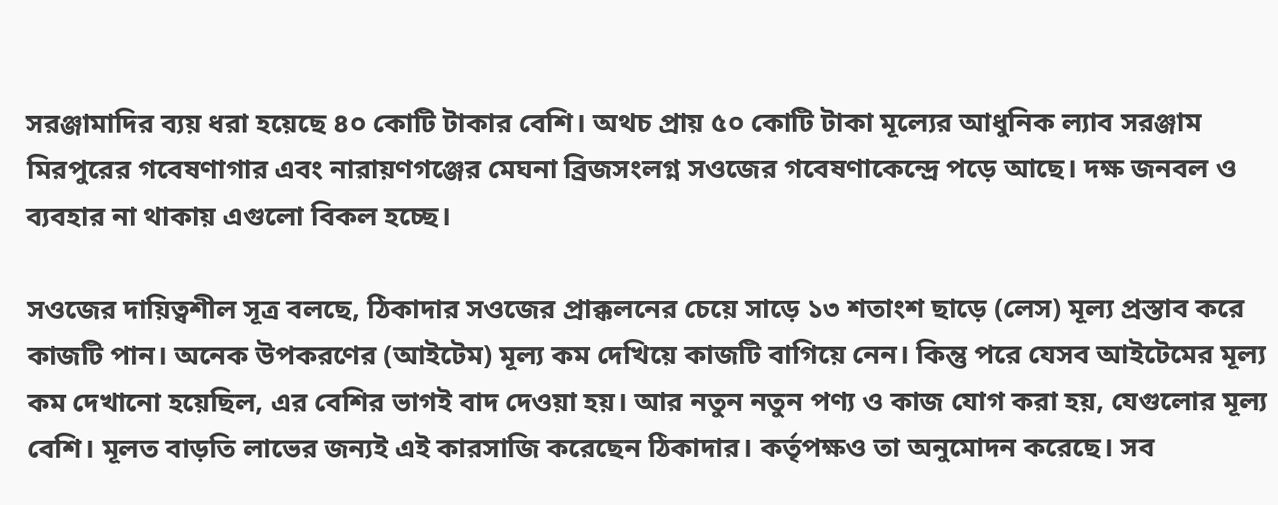সরঞ্জামাদির ব্যয় ধরা হয়েছে ৪০ কোটি টাকার বেশি। অথচ প্রায় ৫০ কোটি টাকা মূল্যের আধুনিক ল্যাব সরঞ্জাম মিরপুরের গবেষণাগার এবং নারায়ণগঞ্জের মেঘনা ব্রিজসংলগ্ন সওজের গবেষণাকেন্দ্রে পড়ে আছে। দক্ষ জনবল ও ব্যবহার না থাকায় এগুলো বিকল হচ্ছে।

সওজের দায়িত্বশীল সূত্র বলছে, ঠিকাদার সওজের প্রাক্কলনের চেয়ে সাড়ে ১৩ শতাংশ ছাড়ে (লেস) মূল্য প্রস্তাব করে কাজটি পান। অনেক উপকরণের (আইটেম) মূল্য কম দেখিয়ে কাজটি বাগিয়ে নেন। কিন্তু পরে যেসব আইটেমের মূল্য কম দেখানো হয়েছিল, এর বেশির ভাগই বাদ দেওয়া হয়। আর নতুন নতুন পণ্য ও কাজ যোগ করা হয়, যেগুলোর মূল্য বেশি। মূলত বাড়তি লাভের জন্যই এই কারসাজি করেছেন ঠিকাদার। কর্তৃপক্ষও তা অনুমোদন করেছে। সব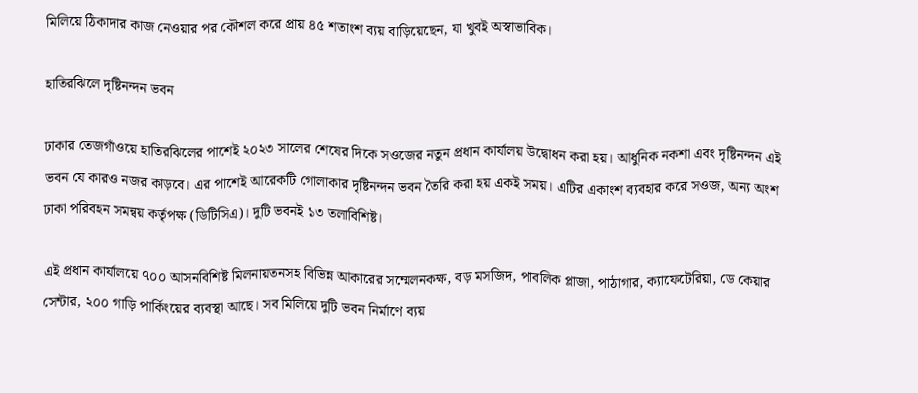মিলিয়ে ঠিকাদার কাজ নেওয়ার পর কৌশল করে প্রায় ৪৫ শতাংশ ব্যয় বাড়িয়েছেন, যা খুবই অস্বাভাবিক।

হাতিরঝিলে দৃষ্টিনন্দন ভবন

ঢাকার তেজগাঁওয়ে হাতিরঝিলের পাশেই ২০২৩ সালের শেষের দিকে সওজের নতুন প্রধান কার্যালয় উদ্বোধন করা হয়। আধুনিক নকশা এবং দৃষ্টিনন্দন এই ভবন যে কারও নজর কাড়বে। এর পাশেই আরেকটি গোলাকার দৃষ্টিনন্দন ভবন তৈরি করা হয় একই সময়। এটির একাংশ ব্যবহার করে সওজ, অন্য অংশ ঢাকা পরিবহন সমন্বয় কর্তৃপক্ষ (ডিটিসিএ)। দুটি ভবনই ১৩ তলাবিশিষ্ট।

এই প্রধান কার্যালয়ে ৭০০ আসনবিশিষ্ট মিলনায়তনসহ বিভিন্ন আকারের সম্মেলনকক্ষ, বড় মসজিদ, পাবলিক প্লাজা, পাঠাগার, ক্যাফেটেরিয়া, ডে কেয়ার সেন্টার, ২০০ গাড়ি পার্কিংয়ের ব্যবস্থা আছে। সব মিলিয়ে দুটি ভবন নির্মাণে ব্যয়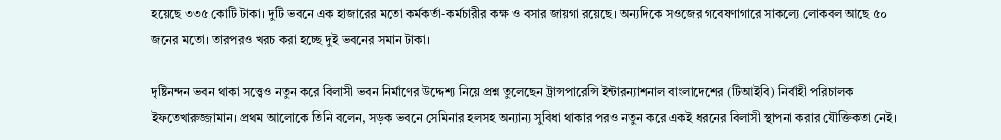হয়েছে ৩৩৫ কোটি টাকা। দুটি ভবনে এক হাজারের মতো কর্মকর্তা-কর্মচারীর কক্ষ ও বসার জায়গা রয়েছে। অন্যদিকে সওজের গবেষণাগারে সাকল্যে লোকবল আছে ৫০ জনের মতো। তারপরও খরচ করা হচ্ছে দুই ভবনের সমান টাকা।

দৃষ্টিনন্দন ভবন থাকা সত্ত্বেও নতুন করে বিলাসী ভবন নির্মাণের উদ্দেশ্য নিয়ে প্রশ্ন তুলেছেন ট্রান্সপারেন্সি ইন্টারন্যাশনাল বাংলাদেশের (টিআইবি) নির্বাহী পরিচালক ইফতেখারুজ্জামান। প্রথম আলোকে তিনি বলেন, সড়ক ভবনে সেমিনার হলসহ অন্যান্য সুবিধা থাকার পরও নতুন করে একই ধরনের বিলাসী স্থাপনা করার যৌক্তিকতা নেই।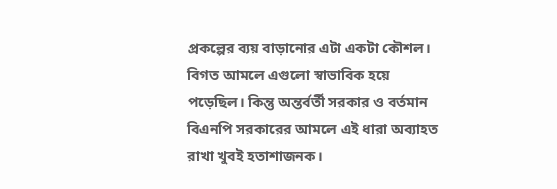প্রকল্পের ব্যয় বাড়ানোর এটা একটা কৌশল। বিগত আমলে এগুলো স্বাভাবিক হয়ে পড়েছিল। কিন্তু অন্তর্বর্তী সরকার ও বর্তমান বিএনপি সরকারের আমলে এই ধারা অব্যাহত রাখা খুবই হতাশাজনক।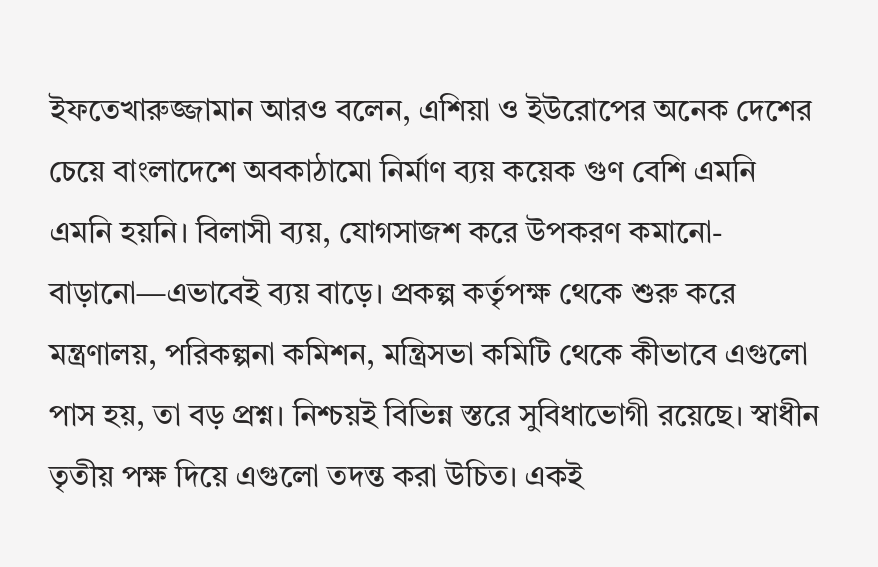ইফতেখারুজ্জামান আরও বলেন, এশিয়া ও ইউরোপের অনেক দেশের চেয়ে বাংলাদেশে অবকাঠামো নির্মাণ ব্যয় কয়েক গুণ বেশি এমনি এমনি হয়নি। বিলাসী ব্যয়, যোগসাজশ করে উপকরণ কমানো-বাড়ানো—এভাবেই ব্যয় বাড়ে। প্রকল্প কর্তৃপক্ষ থেকে শুরু করে মন্ত্রণালয়, পরিকল্পনা কমিশন, মন্ত্রিসভা কমিটি থেকে কীভাবে এগুলো পাস হয়, তা বড় প্রশ্ন। নিশ্চয়ই বিভিন্ন স্তরে সুবিধাভোগী রয়েছে। স্বাধীন তৃতীয় পক্ষ দিয়ে এগুলো তদন্ত করা উচিত। একই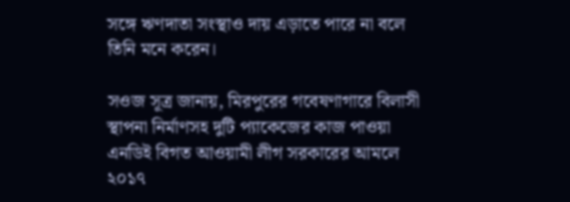সঙ্গে ঋণদাতা সংস্থাও দায় এড়াতে পারে না বলে তিনি মনে করেন।

সওজ সূত্র জানায়, মিরপুরের গবেষণাগারে বিলাসী স্থাপনা নির্মাণসহ দুটি প্যাকেজের কাজ পাওয়া এনডিই বিগত আওয়ামী লীগ সরকারের আমলে ২০১৭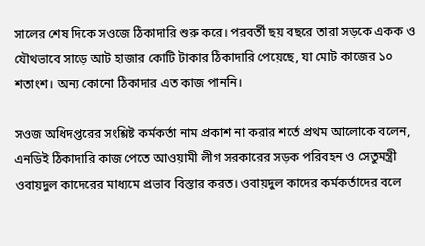সালের শেষ দিকে সওজে ঠিকাদারি শুরু করে। পরবর্তী ছয় বছরে তারা সড়কে একক ও যৌথভাবে সাড়ে আট হাজার কোটি টাকার ঠিকাদারি পেয়েছে, যা মোট কাজের ১০ শতাংশ। অন্য কোনো ঠিকাদার এত কাজ পাননি।

সওজ অধিদপ্তরের সংশ্লিষ্ট কর্মকর্তা নাম প্রকাশ না করার শর্তে প্রথম আলোকে বলেন, এনডিই ঠিকাদারি কাজ পেতে আওয়ামী লীগ সরকারের সড়ক পরিবহন ও সেতুমন্ত্রী ওবায়দুল কাদেরের মাধ্যমে প্রভাব বিস্তার করত। ওবায়দুল কাদের কর্মকর্তাদের বলে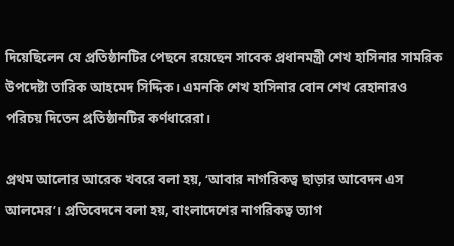দিয়েছিলেন যে প্রতিষ্ঠানটির পেছনে রয়েছেন সাবেক প্রধানমন্ত্রী শেখ হাসিনার সামরিক উপদেষ্টা তারিক আহমেদ সিদ্দিক। এমনকি শেখ হাসিনার বোন শেখ রেহানারও পরিচয় দিতেন প্রতিষ্ঠানটির কর্ণধারেরা।

প্রথম আলোর আরেক খবরে বলা হয়, ‘আবার নাগরিকত্ব ছাড়ার আবেদন এস আলমের’। প্রতিবেদনে বলা হয়, বাংলাদেশের নাগরিকত্ব ত্যাগ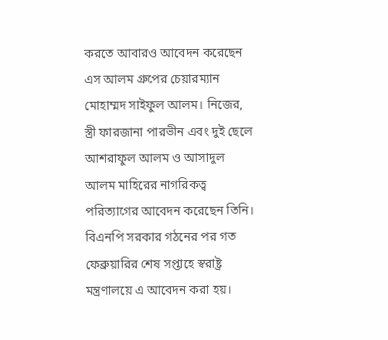করতে আবারও আবেদন করেছেন এস আলম গ্রুপের চেয়ারম্যান মোহাম্মদ সাইফুল আলম। নিজের, স্ত্রী ফারজানা পারভীন এবং দুই ছেলে আশরাফুল আলম ও আসাদুল আলম মাহিরের নাগরিকত্ব পরিত্যাগের আবেদন করেছেন তিনি। বিএনপি সরকার গঠনের পর গত ফেব্রুয়ারির শেষ সপ্তাহে স্বরাষ্ট্র মন্ত্রণালয়ে এ আবেদন করা হয়।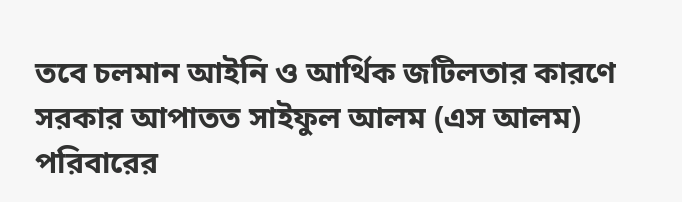তবে চলমান আইনি ও আর্থিক জটিলতার কারণে সরকার আপাতত সাইফুল আলম (এস আলম) পরিবারের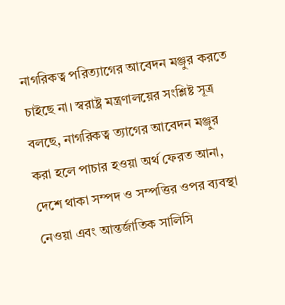নাগরিকত্ব পরিত্যাগের আবেদন মঞ্জুর করতে চাইছে না। স্বরাষ্ট্র মন্ত্রণালয়ের সংশ্লিষ্ট সূত্র বলছে, নাগরিকত্ব ত্যাগের আবেদন মঞ্জুর করা হলে পাচার হওয়া অর্থ ফেরত আনা, দেশে থাকা সম্পদ ও সম্পত্তির ওপর ব্যবস্থা নেওয়া এবং আন্তর্জাতিক সালিসি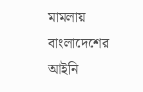মামলায় বাংলাদেশের আইনি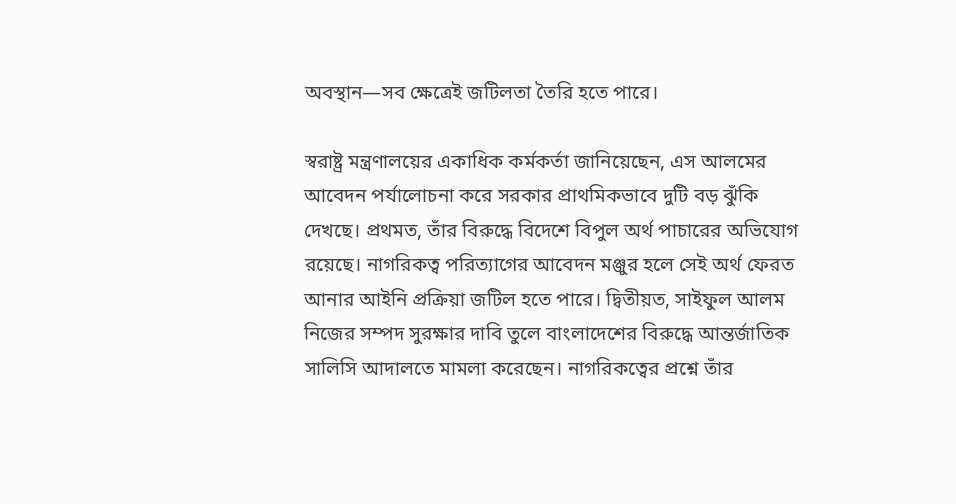অবস্থান—সব ক্ষেত্রেই জটিলতা তৈরি হতে পারে।

স্বরাষ্ট্র মন্ত্রণালয়ের একাধিক কর্মকর্তা জানিয়েছেন, এস আলমের আবেদন পর্যালোচনা করে সরকার প্রাথমিকভাবে দুটি বড় ঝুঁকি দেখছে। প্রথমত, তাঁর বিরুদ্ধে বিদেশে বিপুল অর্থ পাচারের অভিযোগ রয়েছে। নাগরিকত্ব পরিত্যাগের আবেদন মঞ্জুর হলে সেই অর্থ ফেরত আনার আইনি প্রক্রিয়া জটিল হতে পারে। দ্বিতীয়ত, সাইফুল আলম নিজের সম্পদ সুরক্ষার দাবি তুলে বাংলাদেশের বিরুদ্ধে আন্তর্জাতিক সালিসি আদালতে মামলা করেছেন। নাগরিকত্বের প্রশ্নে তাঁর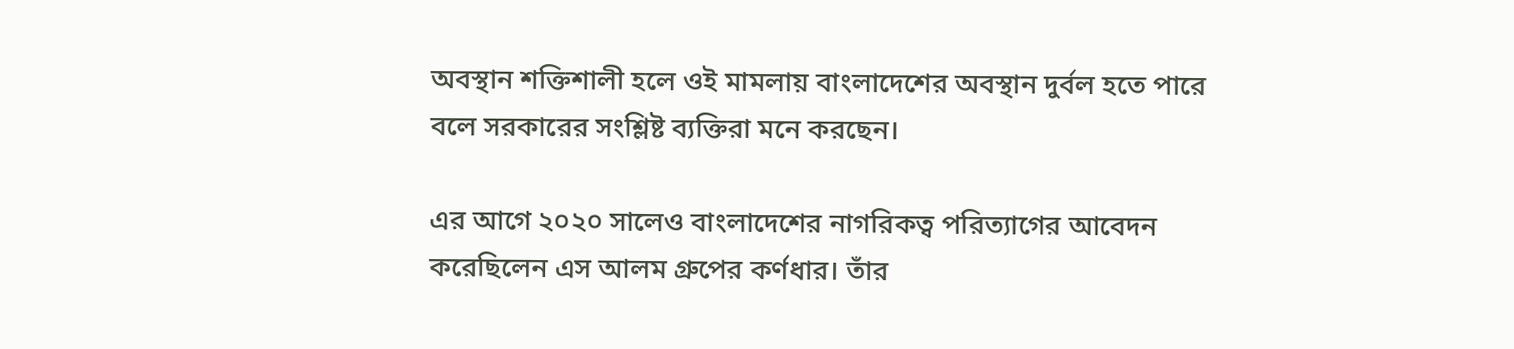অবস্থান শক্তিশালী হলে ওই মামলায় বাংলাদেশের অবস্থান দুর্বল হতে পারে বলে সরকারের সংশ্লিষ্ট ব্যক্তিরা মনে করছেন।

এর আগে ২০২০ সালেও বাংলাদেশের নাগরিকত্ব পরিত্যাগের আবেদন করেছিলেন এস আলম গ্রুপের কর্ণধার। তাঁর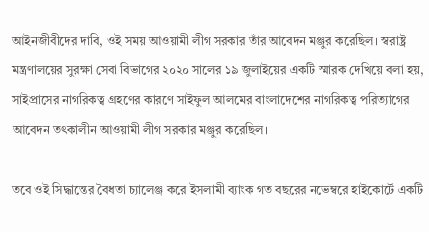আইনজীবীদের দাবি, ওই সময় আওয়ামী লীগ সরকার তাঁর আবেদন মঞ্জুর করেছিল। স্বরাষ্ট্র মন্ত্রণালয়ের সুরক্ষা সেবা বিভাগের ২০২০ সালের ১৯ জুলাইয়ের একটি স্মারক দেখিয়ে বলা হয়, সাইপ্রাসের নাগরিকত্ব গ্রহণের কারণে সাইফুল আলমের বাংলাদেশের নাগরিকত্ব পরিত্যাগের আবেদন তৎকালীন আওয়ামী লীগ সরকার মঞ্জুর করেছিল।

তবে ওই সিদ্ধান্তের বৈধতা চ্যালেঞ্জ করে ইসলামী ব্যাংক গত বছরের নভেম্বরে হাইকোর্টে একটি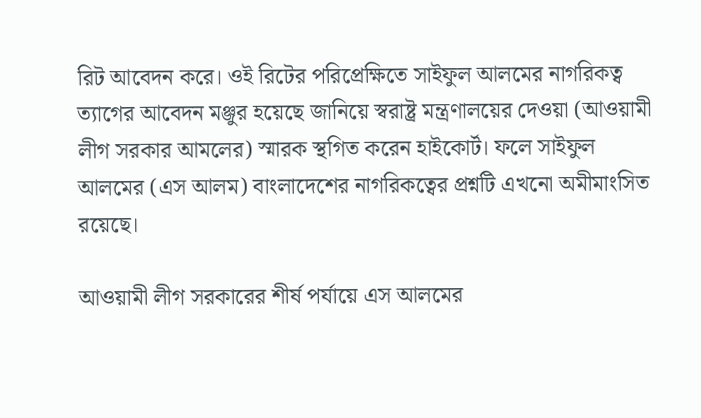রিট আবেদন করে। ওই রিটের পরিপ্রেক্ষিতে সাইফুল আলমের নাগরিকত্ব ত্যাগের আবেদন মঞ্জুর হয়েছে জানিয়ে স্বরাষ্ট্র মন্ত্রণালয়ের দেওয়া (আওয়ামী লীগ সরকার আমলের) স্মারক স্থগিত করেন হাইকোর্ট। ফলে সাইফুল আলমের (এস আলম) বাংলাদেশের নাগরিকত্বের প্রশ্নটি এখনো অমীমাংসিত রয়েছে।

আওয়ামী লীগ সরকারের শীর্ষ পর্যায়ে এস আলমের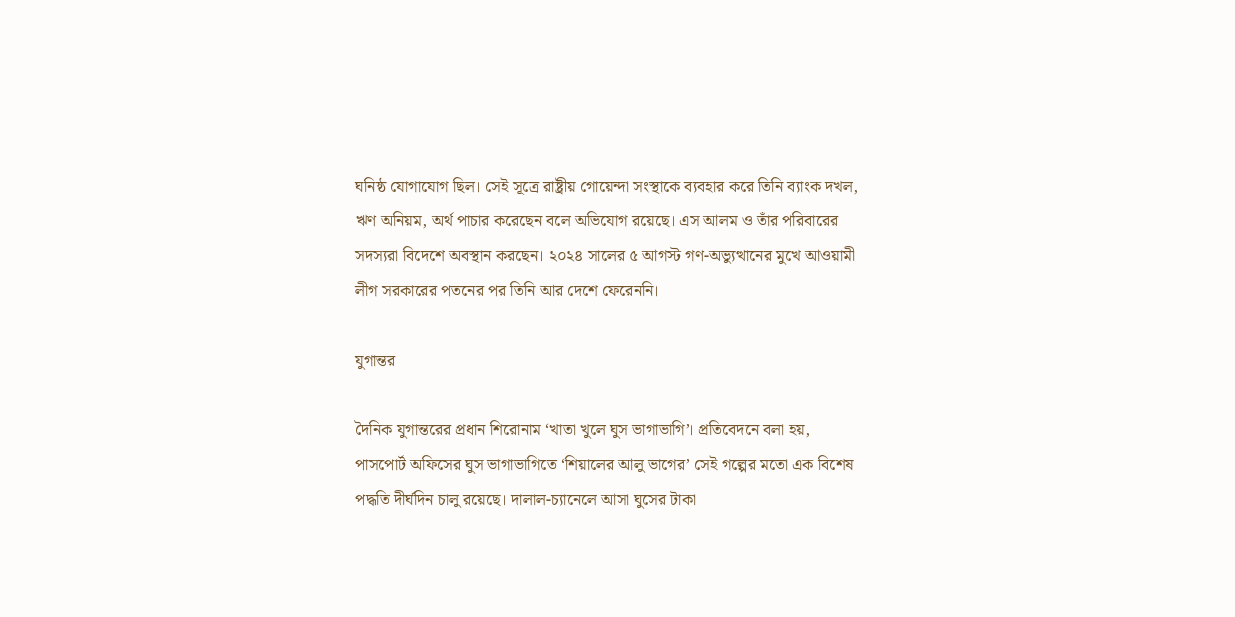ঘনিষ্ঠ যোগাযোগ ছিল। সেই সূত্রে রাষ্ট্রীয় গোয়েন্দা সংস্থাকে ব্যবহার করে তিনি ব্যাংক দখল, ঋণ অনিয়ম, অর্থ পাচার করেছেন বলে অভিযোগ রয়েছে। এস আলম ও তাঁর পরিবারের সদস্যরা বিদেশে অবস্থান করছেন। ২০২৪ সালের ৫ আগস্ট গণ-অভ্যুত্থানের মুখে আওয়ামী লীগ সরকারের পতনের পর তিনি আর দেশে ফেরেননি।

যুগান্তর

দৈনিক যুগান্তরের প্রধান শিরোনাম ‘খাতা খুলে ঘুস ভাগাভাগি’। প্রতিবেদনে বলা হয়, পাসপোর্ট অফিসের ঘুস ভাগাভাগিতে ‘শিয়ালের আলু ভাগের’ সেই গল্পের মতো এক বিশেষ পদ্ধতি দীর্ঘদিন চালু রয়েছে। দালাল-চ্যানেলে আসা ঘুসের টাকা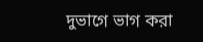দুভাগে ভাগ করা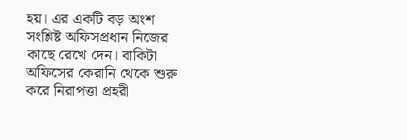হয়। এর একটি বড় অংশ সংশ্লিষ্ট অফিসপ্রধান নিজের কাছে রেখে দেন। বাকিটা অফিসের কেরানি থেকে শুরু করে নিরাপত্তা প্রহরী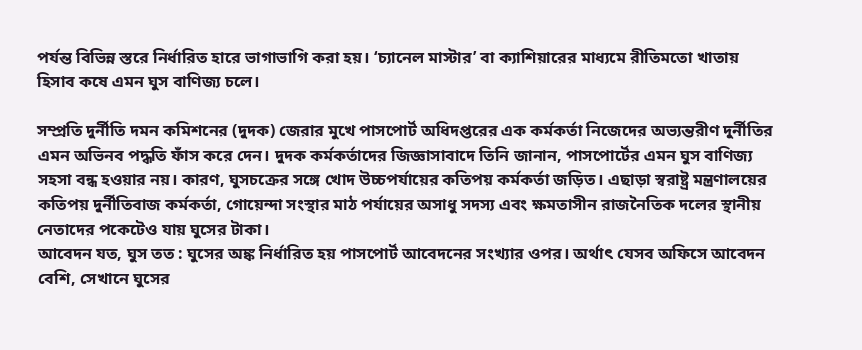পর্যন্ত বিভিন্ন স্তরে নির্ধারিত হারে ভাগাভাগি করা হয়। ‘চ্যানেল মাস্টার’ বা ক্যাশিয়ারের মাধ্যমে রীতিমতো খাতায় হিসাব কষে এমন ঘুস বাণিজ্য চলে।

সম্প্রতি দুর্নীতি দমন কমিশনের (দুদক) জেরার মুখে পাসপোর্ট অধিদপ্তরের এক কর্মকর্তা নিজেদের অভ্যন্তরীণ দুর্নীতির এমন অভিনব পদ্ধতি ফাঁস করে দেন। দুদক কর্মকর্তাদের জিজ্ঞাসাবাদে তিনি জানান, পাসপোর্টের এমন ঘুস বাণিজ্য সহসা বন্ধ হওয়ার নয়। কারণ, ঘুসচক্রের সঙ্গে খোদ উচ্চপর্যায়ের কতিপয় কর্মকর্তা জড়িত। এছাড়া স্বরাষ্ট্র মন্ত্রণালয়ের কতিপয় দুর্নীতিবাজ কর্মকর্তা, গোয়েন্দা সংস্থার মাঠ পর্যায়ের অসাধু সদস্য এবং ক্ষমতাসীন রাজনৈতিক দলের স্থানীয় নেতাদের পকেটেও যায় ঘুসের টাকা।
আবেদন যত, ঘুস তত : ঘুসের অঙ্ক নির্ধারিত হয় পাসপোর্ট আবেদনের সংখ্যার ওপর। অর্থাৎ যেসব অফিসে আবেদন বেশি, সেখানে ঘুসের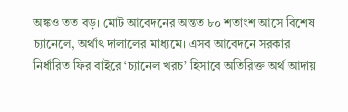অঙ্কও তত বড়। মোট আবেদনের অন্তত ৮০ শতাংশ আসে বিশেষ চ্যানেলে, অর্থাৎ দালালের মাধ্যমে। এসব আবেদনে সরকার নির্ধারিত ফির বাইরে ‘চ্যানেল খরচ’ হিসাবে অতিরিক্ত অর্থ আদায়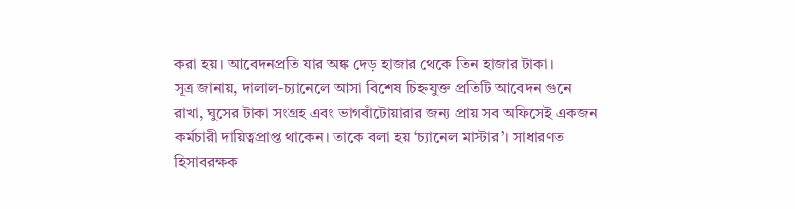করা হয়। আবেদনপ্রতি যার অঙ্ক দেড় হাজার থেকে তিন হাজার টাকা।
সূত্র জানায়, দালাল-চ্যানেলে আসা বিশেষ চিহ্নযুক্ত প্রতিটি আবেদন গুনে রাখা, ঘুসের টাকা সংগ্রহ এবং ভাগবাঁটোয়ারার জন্য প্রায় সব অফিসেই একজন কর্মচারী দায়িত্বপ্রাপ্ত থাকেন। তাকে বলা হয় ‘চ্যানেল মাস্টার’। সাধারণত হিসাবরক্ষক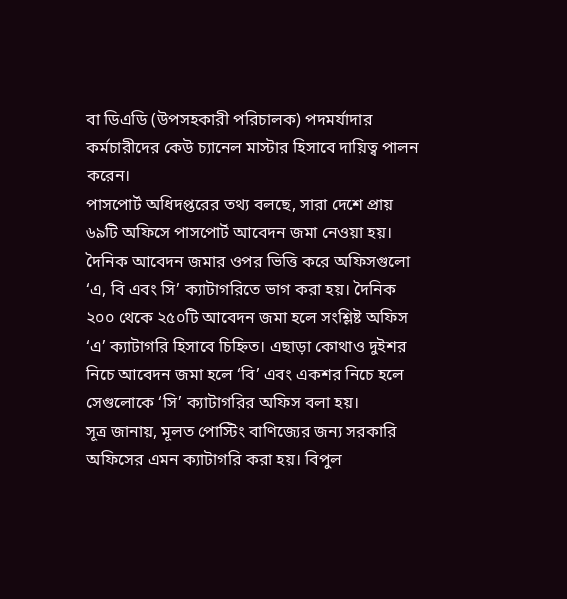বা ডিএডি (উপসহকারী পরিচালক) পদমর্যাদার কর্মচারীদের কেউ চ্যানেল মাস্টার হিসাবে দায়িত্ব পালন করেন।
পাসপোর্ট অধিদপ্তরের তথ্য বলছে, সারা দেশে প্রায় ৬৯টি অফিসে পাসপোর্ট আবেদন জমা নেওয়া হয়। দৈনিক আবেদন জমার ওপর ভিত্তি করে অফিসগুলো ‘এ, বি এবং সি’ ক্যাটাগরিতে ভাগ করা হয়। দৈনিক ২০০ থেকে ২৫০টি আবেদন জমা হলে সংশ্লিষ্ট অফিস ‘এ’ ক্যাটাগরি হিসাবে চিহ্নিত। এছাড়া কোথাও দুইশর নিচে আবেদন জমা হলে ‘বি’ এবং একশর নিচে হলে সেগুলোকে ‘সি’ ক্যাটাগরির অফিস বলা হয়।
সূত্র জানায়, মূলত পোস্টিং বাণিজ্যের জন্য সরকারি অফিসের এমন ক্যাটাগরি করা হয়। বিপুল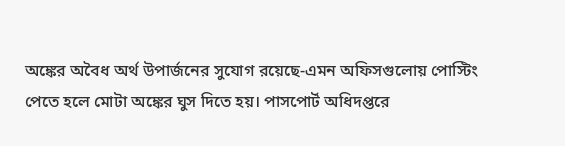অঙ্কের অবৈধ অর্থ উপার্জনের সুযোগ রয়েছে-এমন অফিসগুলোয় পোস্টিং পেতে হলে মোটা অঙ্কের ঘুস দিতে হয়। পাসপোর্ট অধিদপ্তরে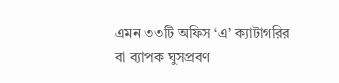এমন ৩৩টি অফিস ‘এ’ ক্যাটাগরির বা ব্যাপক ঘুসপ্রবণ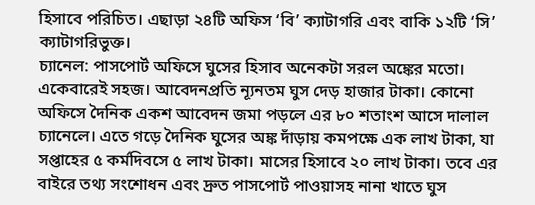হিসাবে পরিচিত। এছাড়া ২৪টি অফিস ‘বি’ ক্যাটাগরি এবং বাকি ১২টি ‘সি’ ক্যাটাগরিভুক্ত।
চ্যানেল: পাসপোর্ট অফিসে ঘুসের হিসাব অনেকটা সরল অঙ্কের মতো। একেবারেই সহজ। আবেদনপ্রতি ন্যূনতম ঘুস দেড় হাজার টাকা। কোনো অফিসে দৈনিক একশ আবেদন জমা পড়লে এর ৮০ শতাংশ আসে দালাল চ্যানেলে। এতে গড়ে দৈনিক ঘুসের অঙ্ক দাঁড়ায় কমপক্ষে এক লাখ টাকা, যা সপ্তাহের ৫ কর্মদিবসে ৫ লাখ টাকা। মাসের হিসাবে ২০ লাখ টাকা। তবে এর বাইরে তথ্য সংশোধন এবং দ্রুত পাসপোর্ট পাওয়াসহ নানা খাতে ঘুস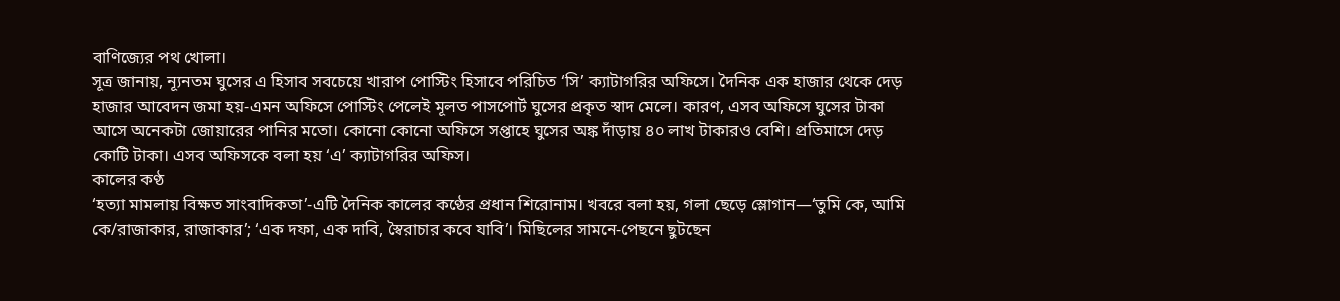বাণিজ্যের পথ খোলা।
সূত্র জানায়, ন্যূনতম ঘুসের এ হিসাব সবচেয়ে খারাপ পোস্টিং হিসাবে পরিচিত ‘সি’ ক্যাটাগরির অফিসে। দৈনিক এক হাজার থেকে দেড় হাজার আবেদন জমা হয়-এমন অফিসে পোস্টিং পেলেই মূলত পাসপোর্ট ঘুসের প্রকৃত স্বাদ মেলে। কারণ, এসব অফিসে ঘুসের টাকা আসে অনেকটা জোয়ারের পানির মতো। কোনো কোনো অফিসে সপ্তাহে ঘুসের অঙ্ক দাঁড়ায় ৪০ লাখ টাকারও বেশি। প্রতিমাসে দেড় কোটি টাকা। এসব অফিসকে বলা হয় ‘এ’ ক্যাটাগরির অফিস।
কালের কণ্ঠ
‘হত্যা মামলায় বিক্ষত সাংবাদিকতা’-এটি দৈনিক কালের কণ্ঠের প্রধান শিরোনাম। খবরে বলা হয়, গলা ছেড়ে স্লোগান—‘তুমি কে, আমি কে/রাজাকার, রাজাকার’; ‘এক দফা, এক দাবি, স্বৈরাচার কবে যাবি’। মিছিলের সামনে-পেছনে ছুটছেন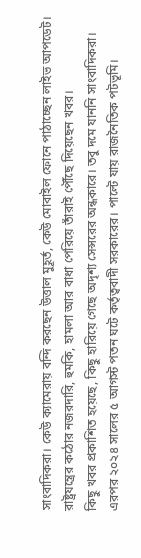সাংবাদিকরা। কেউ ক্যামেরায় বন্দি করছেন উত্তাল মুহূর্ত, কেউ মোবাইল ফোনে পাঠাচ্ছেন লাইভ আপডেট। রাষ্ট্রযন্ত্রের কঠোর নজরদারি, হুমকি, হামলা আর বাধা পেরিয়ে তাঁরাই পৌঁছে দিয়েছেন খবর।
কিছু খবর প্রকাশিত হয়েছে, কিছু হারিয়ে গেছে অদৃশ্য সেন্সরের অন্ধকারে। তবু দমে যাননি সাংবাদিকরা। এরপর ২০২৪ সালের ৫ আগস্ট পতন ঘটে কর্তৃত্ববাদী সরকারের। পাল্টে যায় রাজনৈতিক পটভূমি।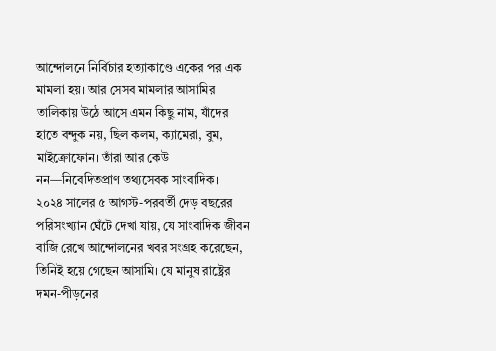আন্দোলনে নির্বিচার হত্যাকাণ্ডে একের পর এক মামলা হয়। আর সেসব মামলার আসামির তালিকায় উঠে আসে এমন কিছু নাম, যাঁদের হাতে বন্দুক নয়, ছিল কলম, ক্যামেরা, বুম, মাইক্রোফোন। তাঁরা আর কেউ নন—নিবেদিতপ্রাণ তথ্যসেবক সাংবাদিক।
২০২৪ সালের ৫ আগস্ট-পরবর্তী দেড় বছরের পরিসংখ্যান ঘেঁটে দেখা যায়, যে সাংবাদিক জীবন বাজি রেখে আন্দোলনের খবর সংগ্রহ করেছেন, তিনিই হয়ে গেছেন আসামি। যে মানুষ রাষ্ট্রের দমন-পীড়নের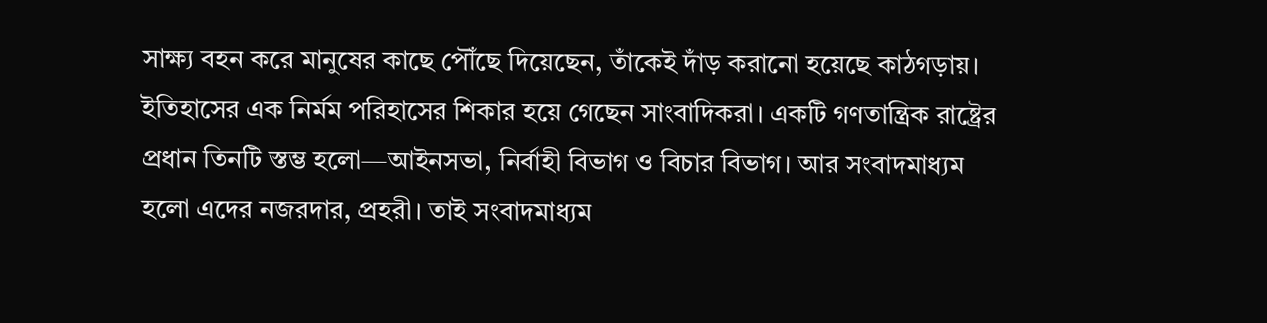সাক্ষ্য বহন করে মানুষের কাছে পৌঁছে দিয়েছেন, তাঁকেই দাঁড় করানো হয়েছে কাঠগড়ায়।
ইতিহাসের এক নির্মম পরিহাসের শিকার হয়ে গেছেন সাংবাদিকরা। একটি গণতান্ত্রিক রাষ্ট্রের প্রধান তিনটি স্তম্ভ হলো—আইনসভা, নির্বাহী বিভাগ ও বিচার বিভাগ। আর সংবাদমাধ্যম হলো এদের নজরদার, প্রহরী। তাই সংবাদমাধ্যম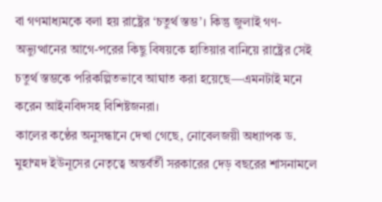বা গণমাধ্যমকে বলা হয় রাষ্ট্রের ‘চতুর্থ স্তম্ভ’। কিন্তু জুলাই গণ-অভ্যুত্থানের আগে-পরের কিছু বিষয়কে হাতিয়ার বানিয়ে রাষ্ট্রের সেই চতুর্থ স্তম্ভকে পরিকল্পিতভাবে আঘাত করা হয়েছে—এমনটাই মনে করেন আইনবিদসহ বিশিষ্টজনরা।
কালের কণ্ঠের অনুসন্ধানে দেখা গেছে, নোবেলজয়ী অধ্যাপক ড. মুহাম্মদ ইউনূসের নেতৃত্বে অন্তর্বর্তী সরকারের দেড় বছরের শাসনামলে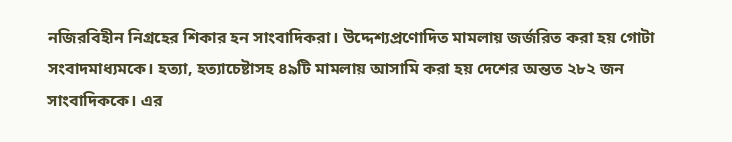নজিরবিহীন নিগ্রহের শিকার হন সাংবাদিকরা। উদ্দেশ্যপ্রণোদিত মামলায় জর্জরিত করা হয় গোটা সংবাদমাধ্যমকে। হত্যা, হত্যাচেষ্টাসহ ৪৯টি মামলায় আসামি করা হয় দেশের অন্তত ২৮২ জন সাংবাদিককে। এর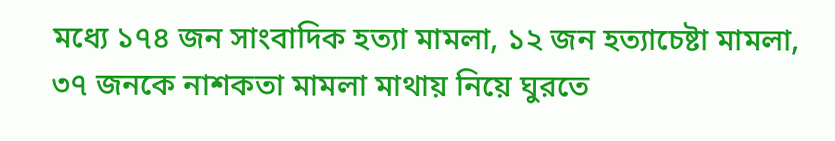মধ্যে ১৭৪ জন সাংবাদিক হত্যা মামলা, ১২ জন হত্যাচেষ্টা মামলা, ৩৭ জনকে নাশকতা মামলা মাথায় নিয়ে ঘুরতে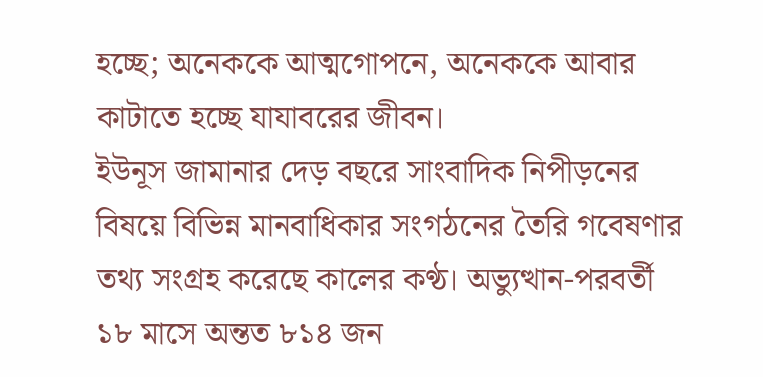হচ্ছে; অনেককে আত্মগোপনে, অনেককে আবার কাটাতে হচ্ছে যাযাবরের জীবন।
ইউনূস জামানার দেড় বছরে সাংবাদিক নিপীড়নের বিষয়ে বিভিন্ন মানবাধিকার সংগঠনের তৈরি গবেষণার তথ্য সংগ্রহ করেছে কালের কণ্ঠ। অভ্যুত্থান-পরবর্তী ১৮ মাসে অন্তত ৮১৪ জন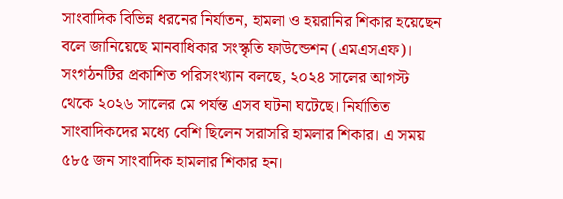সাংবাদিক বিভিন্ন ধরনের নির্যাতন, হামলা ও হয়রানির শিকার হয়েছেন বলে জানিয়েছে মানবাধিকার সংস্কৃতি ফাউন্ডেশন (এমএসএফ)। সংগঠনটির প্রকাশিত পরিসংখ্যান বলছে, ২০২৪ সালের আগস্ট থেকে ২০২৬ সালের মে পর্যন্ত এসব ঘটনা ঘটেছে। নির্যাতিত সাংবাদিকদের মধ্যে বেশি ছিলেন সরাসরি হামলার শিকার। এ সময় ৫৮৫ জন সাংবাদিক হামলার শিকার হন।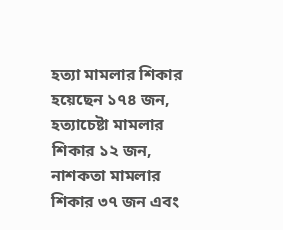হত্যা মামলার শিকার হয়েছেন ১৭৪ জন, হত্যাচেষ্টা মামলার শিকার ১২ জন, নাশকতা মামলার শিকার ৩৭ জন এবং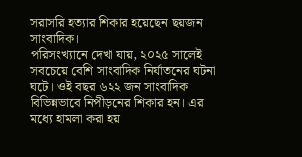সরাসরি হত্যার শিকার হয়েছেন ছয়জন সাংবাদিক।
পরিসংখ্যানে দেখা যায়, ২০২৫ সালেই সবচেয়ে বেশি সাংবাদিক নির্যাতনের ঘটনা ঘটে। ওই বছর ৬২২ জন সাংবাদিক বিভিন্নভাবে নিপীড়নের শিকার হন। এর মধ্যে হামলা করা হয়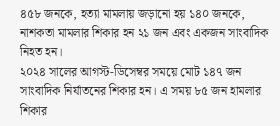৪৫৮ জনকে, হত্যা মামলায় জড়ানো হয় ১৪০ জনকে, নাশকতা মামলার শিকার হন ২১ জন এবং একজন সাংবাদিক নিহত হন।
২০২৪ সালের আগস্ট-ডিসেম্বর সময়ে মোট ১৪৭ জন সাংবাদিক নির্যাতনের শিকার হন। এ সময় ৮৫ জন হামলার শিকার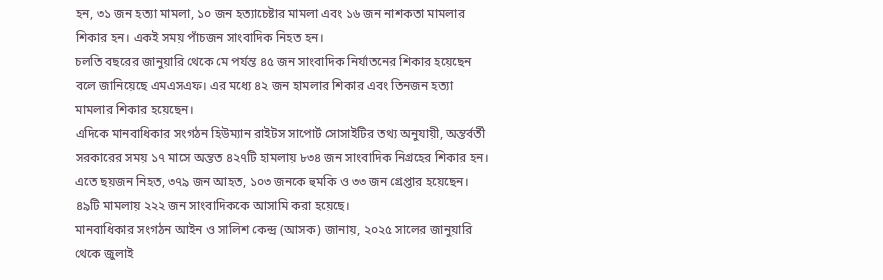হন, ৩১ জন হত্যা মামলা, ১০ জন হত্যাচেষ্টার মামলা এবং ১৬ জন নাশকতা মামলার শিকার হন। একই সময় পাঁচজন সাংবাদিক নিহত হন।
চলতি বছরের জানুয়ারি থেকে মে পর্যন্ত ৪৫ জন সাংবাদিক নির্যাতনের শিকার হয়েছেন বলে জানিয়েছে এমএসএফ। এর মধ্যে ৪২ জন হামলার শিকার এবং তিনজন হত্যা মামলার শিকার হয়েছেন।
এদিকে মানবাধিকার সংগঠন হিউম্যান রাইটস সাপোর্ট সোসাইটির তথ্য অনুযায়ী, অন্তর্বর্তী সরকারের সময় ১৭ মাসে অন্তত ৪২৭টি হামলায় ৮৩৪ জন সাংবাদিক নিগ্রহের শিকার হন। এতে ছয়জন নিহত, ৩৭৯ জন আহত, ১০৩ জনকে হুমকি ও ৩৩ জন গ্রেপ্তার হয়েছেন। ৪৯টি মামলায় ২২২ জন সাংবাদিককে আসামি করা হয়েছে।
মানবাধিকার সংগঠন আইন ও সালিশ কেন্দ্র (আসক) জানায়, ২০২৫ সালের জানুয়ারি থেকে জুলাই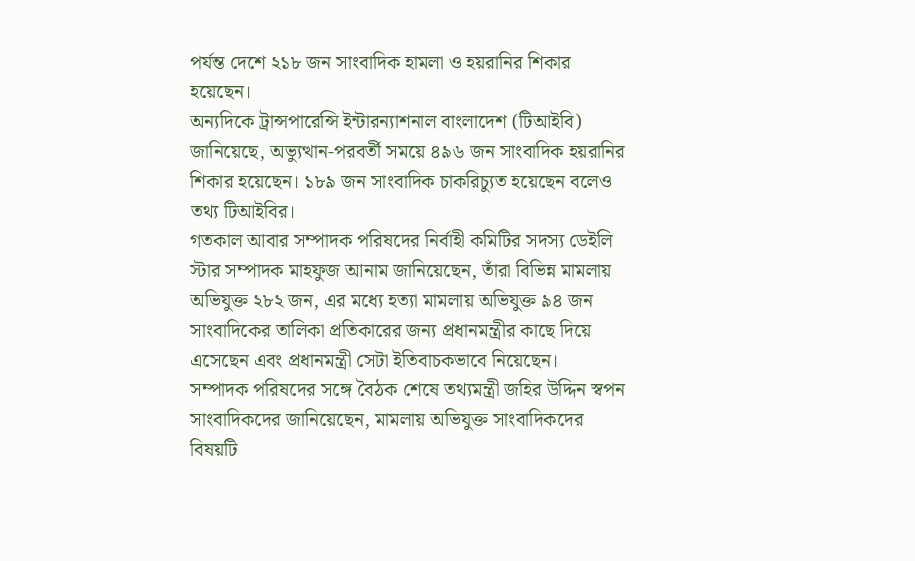পর্যন্ত দেশে ২১৮ জন সাংবাদিক হামলা ও হয়রানির শিকার হয়েছেন।
অন্যদিকে ট্রান্সপারেন্সি ইন্টারন্যাশনাল বাংলাদেশ (টিআইবি) জানিয়েছে, অভ্যুত্থান-পরবর্তী সময়ে ৪৯৬ জন সাংবাদিক হয়রানির শিকার হয়েছেন। ১৮৯ জন সাংবাদিক চাকরিচ্যুত হয়েছেন বলেও তথ্য টিআইবির।
গতকাল আবার সম্পাদক পরিষদের নির্বাহী কমিটির সদস্য ডেইলি স্টার সম্পাদক মাহফুজ আনাম জানিয়েছেন, তাঁরা বিভিন্ন মামলায় অভিযুক্ত ২৮২ জন, এর মধ্যে হত্যা মামলায় অভিযুক্ত ৯৪ জন সাংবাদিকের তালিকা প্রতিকারের জন্য প্রধানমন্ত্রীর কাছে দিয়ে এসেছেন এবং প্রধানমন্ত্রী সেটা ইতিবাচকভাবে নিয়েছেন।
সম্পাদক পরিষদের সঙ্গে বৈঠক শেষে তথ্যমন্ত্রী জহির উদ্দিন স্বপন সাংবাদিকদের জানিয়েছেন, মামলায় অভিযুক্ত সাংবাদিকদের বিষয়টি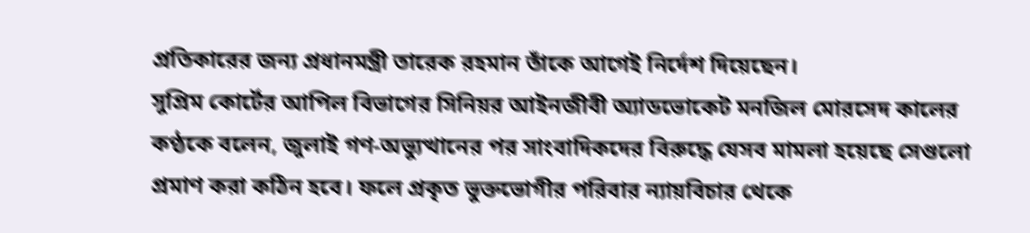প্রতিকারের জন্য প্রধানমন্ত্রী তারেক রহমান তাঁকে আগেই নির্দেশ দিয়েছেন।
সুপ্রিম কোর্টের আপিল বিভাগের সিনিয়র আইনজীবী অ্যাডভোকেট মনজিল মোরসেদ কালের কণ্ঠকে বলেন, জুলাই গণ-অভ্যুত্থানের পর সাংবাদিকদের বিরুদ্ধে যেসব মামলা হয়েছে সেগুলো প্রমাণ করা কঠিন হবে। ফলে প্রকৃত ভুক্তভোগীর পরিবার ন্যায়বিচার থেকে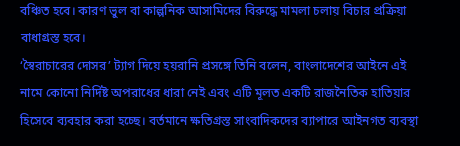বঞ্চিত হবে। কারণ ভুল বা কাল্পনিক আসামিদের বিরুদ্ধে মামলা চলায় বিচার প্রক্রিয়া বাধাগ্রস্ত হবে।
‘স্বৈরাচারের দোসর’ ট্যাগ দিয়ে হয়রানি প্রসঙ্গে তিনি বলেন, বাংলাদেশের আইনে এই নামে কোনো নির্দিষ্ট অপরাধের ধারা নেই এবং এটি মূলত একটি রাজনৈতিক হাতিয়ার হিসেবে ব্যবহার করা হচ্ছে। বর্তমানে ক্ষতিগ্রস্ত সাংবাদিকদের ব্যাপারে আইনগত ব্যবস্থা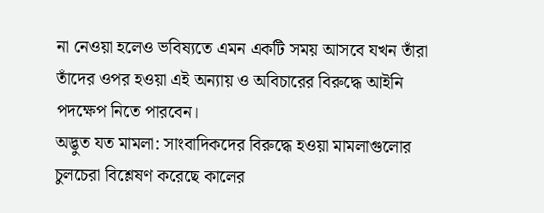না নেওয়া হলেও ভবিষ্যতে এমন একটি সময় আসবে যখন তাঁরা তাঁদের ওপর হওয়া এই অন্যায় ও অবিচারের বিরুদ্ধে আইনি পদক্ষেপ নিতে পারবেন।
অদ্ভুত যত মামলা: সাংবাদিকদের বিরুদ্ধে হওয়া মামলাগুলোর চুলচেরা বিশ্লেষণ করেছে কালের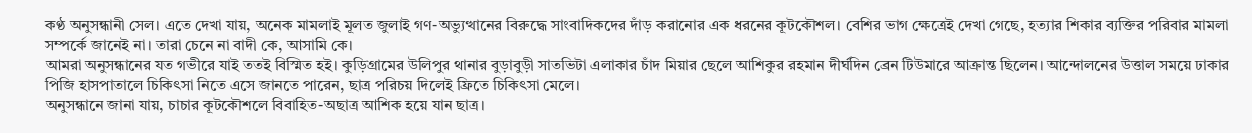কণ্ঠ অনুসন্ধানী সেল। এতে দেখা যায়, অনেক মামলাই মূলত জুলাই গণ-অভ্যুত্থানের বিরুদ্ধে সাংবাদিকদের দাঁড় করানোর এক ধরনের কূটকৌশল। বেশির ভাগ ক্ষেত্রেই দেখা গেছে, হত্যার শিকার ব্যক্তির পরিবার মামলা সম্পর্কে জানেই না। তারা চেনে না বাদী কে, আসামি কে।
আমরা অনুসন্ধানের যত গভীরে যাই ততই বিস্মিত হই। কুড়িগ্রামের উলিপুর থানার বুড়াবুড়ী সাতভিটা এলাকার চাঁদ মিয়ার ছেলে আশিকুর রহমান দীর্ঘদিন ব্রেন টিউমারে আক্রান্ত ছিলেন। আন্দোলনের উত্তাল সময়ে ঢাকার পিজি হাসপাতালে চিকিৎসা নিতে এসে জানতে পারেন, ছাত্র পরিচয় দিলেই ফ্রিতে চিকিৎসা মেলে।
অনুসন্ধানে জানা যায়, চাচার কূটকৌশলে বিবাহিত-অছাত্র আশিক হয়ে যান ছাত্র।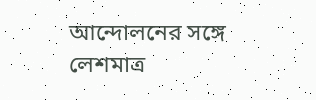আন্দোলনের সঙ্গে লেশমাত্র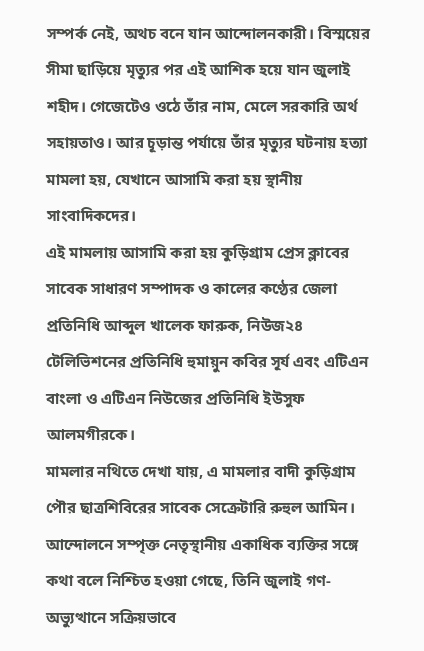সম্পর্ক নেই, অথচ বনে যান আন্দোলনকারী। বিস্ময়ের সীমা ছাড়িয়ে মৃত্যুর পর এই আশিক হয়ে যান জুলাই শহীদ। গেজেটেও ওঠে তাঁর নাম, মেলে সরকারি অর্থ সহায়তাও। আর চূড়ান্ত পর্যায়ে তাঁর মৃত্যুর ঘটনায় হত্যা মামলা হয়, যেখানে আসামি করা হয় স্থানীয় সাংবাদিকদের।
এই মামলায় আসামি করা হয় কুড়িগ্রাম প্রেস ক্লাবের সাবেক সাধারণ সম্পাদক ও কালের কণ্ঠের জেলা প্রতিনিধি আব্দুল খালেক ফারুক, নিউজ২৪ টেলিভিশনের প্রতিনিধি হুমায়ুন কবির সূর্য এবং এটিএন বাংলা ও এটিএন নিউজের প্রতিনিধি ইউসুফ আলমগীরকে।
মামলার নথিতে দেখা যায়, এ মামলার বাদী কুড়িগ্রাম পৌর ছাত্রশিবিরের সাবেক সেক্রেটারি রুহুল আমিন। আন্দোলনে সম্পৃক্ত নেতৃস্থানীয় একাধিক ব্যক্তির সঙ্গে কথা বলে নিশ্চিত হওয়া গেছে, তিনি জুলাই গণ-অভ্যুত্থানে সক্রিয়ভাবে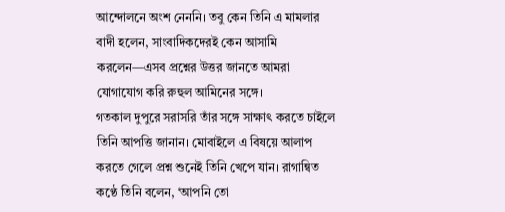আন্দোলনে অংশ নেননি। তবু কেন তিনি এ মামলার বাদী হলেন, সাংবাদিকদেরই কেন আসামি করলেন—এসব প্রশ্নের উত্তর জানতে আমরা যোগাযোগ করি রুহুল আমিনের সঙ্গে।
গতকাল দুপুরে সরাসরি তাঁর সঙ্গে সাক্ষাৎ করতে চাইলে তিনি আপত্তি জানান। মোবাইলে এ বিষয়ে আলাপ করতে গেলে প্রশ্ন শুনেই তিনি খেপে যান। রাগান্বিত কণ্ঠে তিনি বলেন, ‘আপনি তো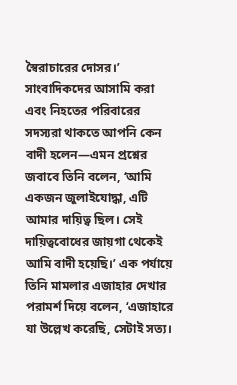স্বৈরাচারের দোসর।’
সাংবাদিকদের আসামি করা এবং নিহতের পরিবারের সদস্যরা থাকতে আপনি কেন বাদী হলেন—এমন প্রশ্নের জবাবে তিনি বলেন, ‘আমি একজন জুলাইযোদ্ধা, এটি আমার দায়িত্ব ছিল। সেই দায়িত্ববোধের জায়গা থেকেই আমি বাদী হয়েছি।’ এক পর্যায়ে তিনি মামলার এজাহার দেখার পরামর্শ দিয়ে বলেন, ‘এজাহারে যা উল্লেখ করেছি, সেটাই সত্য।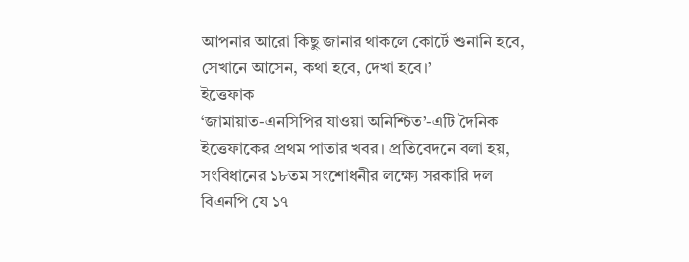আপনার আরো কিছু জানার থাকলে কোর্টে শুনানি হবে, সেখানে আসেন, কথা হবে, দেখা হবে।’
ইত্তেফাক
‘জামায়াত-এনসিপির যাওয়া অনিশ্চিত’-এটি দৈনিক ইত্তেফাকের প্রথম পাতার খবর। প্রতিবেদনে বলা হয়, সংবিধানের ১৮তম সংশোধনীর লক্ষ্যে সরকারি দল বিএনপি যে ১৭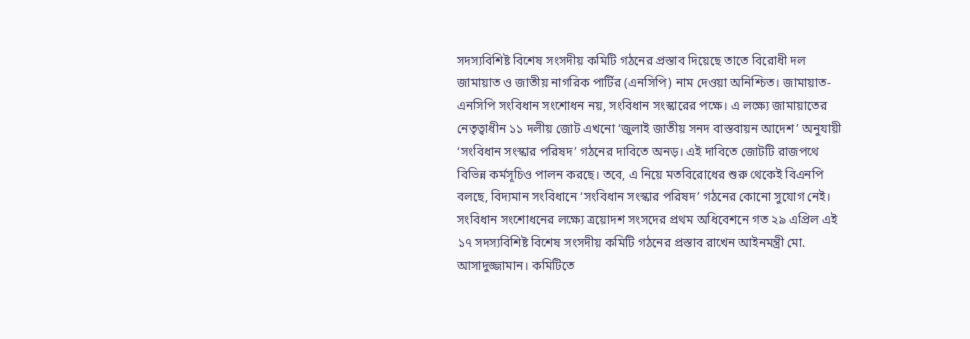সদস্যবিশিষ্ট বিশেষ সংসদীয় কমিটি গঠনের প্রস্তাব দিয়েছে তাতে বিরোধী দল জামায়াত ও জাতীয় নাগরিক পার্টির (এনসিপি) নাম দেওয়া অনিশ্চিত। জামায়াত-এনসিপি সংবিধান সংশোধন নয়, সংবিধান সংস্কারের পক্ষে। এ লক্ষ্যে জামায়াতের নেতৃত্বাধীন ১১ দলীয় জোট এখনো ‘জুলাই জাতীয় সনদ বাস্তবায়ন আদেশ’ অনুযায়ী ‘সংবিধান সংস্কার পরিষদ’ গঠনের দাবিতে অনড়। এই দাবিতে জোটটি রাজপথে বিভিন্ন কর্মসূচিও পালন করছে। তবে, এ নিয়ে মতবিরোধের শুরু থেকেই বিএনপি বলছে, বিদ্যমান সংবিধানে ‘সংবিধান সংস্কার পরিষদ’ গঠনের কোনো সুযোগ নেই।
সংবিধান সংশোধনের লক্ষ্যে ত্রয়োদশ সংসদের প্রথম অধিবেশনে গত ২৯ এপ্রিল এই ১৭ সদস্যবিশিষ্ট বিশেষ সংসদীয় কমিটি গঠনের প্রস্তাব রাখেন আইনমন্ত্রী মো. আসাদুজ্জামান। কমিটিতে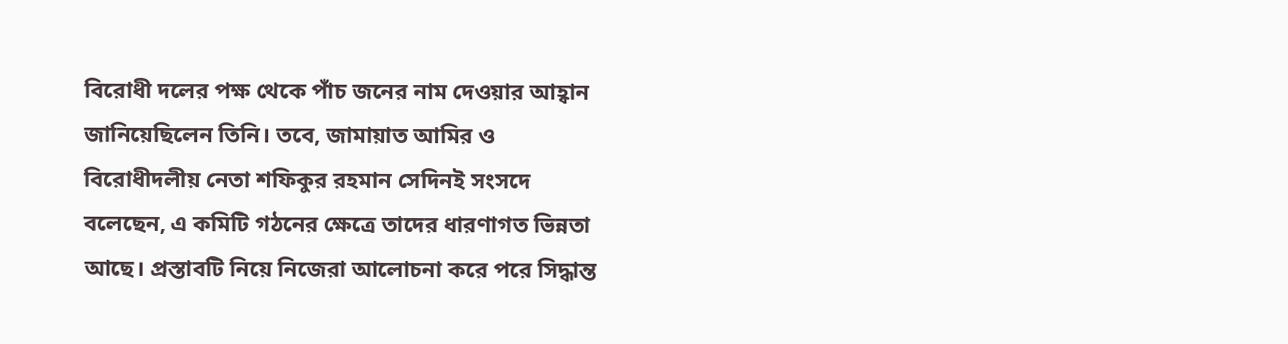বিরোধী দলের পক্ষ থেকে পাঁচ জনের নাম দেওয়ার আহ্বান জানিয়েছিলেন তিনি। তবে, জামায়াত আমির ও বিরোধীদলীয় নেতা শফিকুর রহমান সেদিনই সংসদে বলেছেন, এ কমিটি গঠনের ক্ষেত্রে তাদের ধারণাগত ভিন্নতা আছে। প্রস্তাবটি নিয়ে নিজেরা আলোচনা করে পরে সিদ্ধান্ত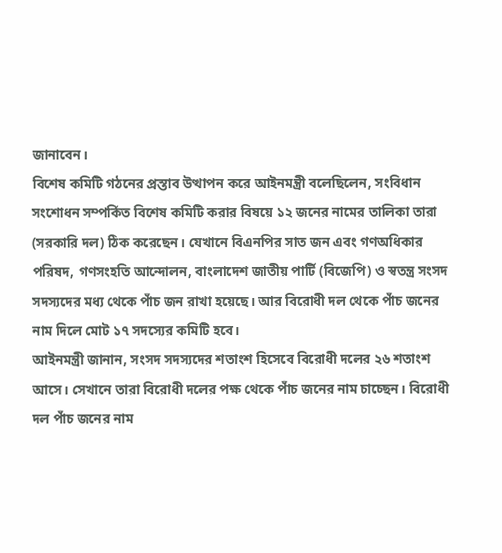জানাবেন।
বিশেষ কমিটি গঠনের প্রস্তাব উত্থাপন করে আইনমন্ত্রী বলেছিলেন, সংবিধান সংশোধন সম্পর্কিত বিশেষ কমিটি করার বিষয়ে ১২ জনের নামের তালিকা তারা (সরকারি দল) ঠিক করেছেন। যেখানে বিএনপির সাত জন এবং গণঅধিকার পরিষদ, গণসংহতি আন্দোলন, বাংলাদেশ জাতীয় পার্টি (বিজেপি) ও স্বতন্ত্র সংসদ সদস্যদের মধ্য থেকে পাঁচ জন রাখা হয়েছে। আর বিরোধী দল থেকে পাঁচ জনের নাম দিলে মোট ১৭ সদস্যের কমিটি হবে।
আইনমন্ত্রী জানান, সংসদ সদস্যদের শতাংশ হিসেবে বিরোধী দলের ২৬ শতাংশ আসে। সেখানে তারা বিরোধী দলের পক্ষ থেকে পাঁচ জনের নাম চাচ্ছেন। বিরোধী দল পাঁচ জনের নাম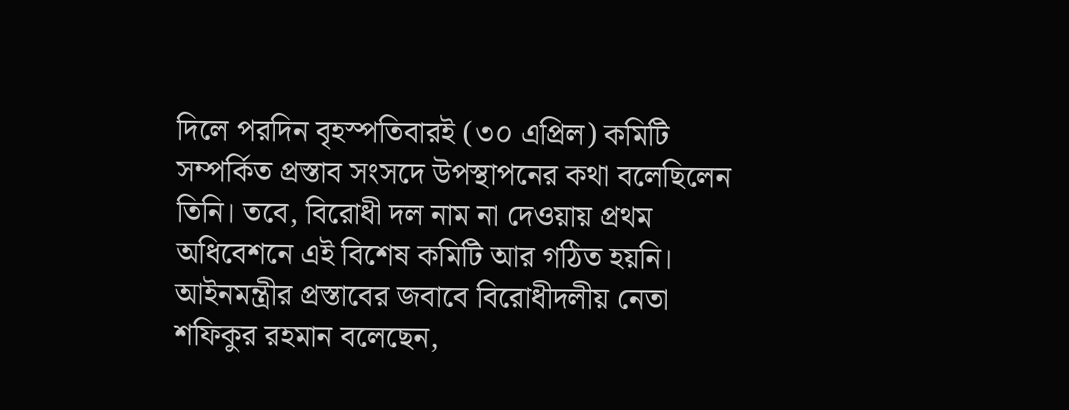দিলে পরদিন বৃহস্পতিবারই (৩০ এপ্রিল) কমিটি সম্পর্কিত প্রস্তাব সংসদে উপস্থাপনের কথা বলেছিলেন তিনি। তবে, বিরোধী দল নাম না দেওয়ায় প্রথম অধিবেশনে এই বিশেষ কমিটি আর গঠিত হয়নি।
আইনমন্ত্রীর প্রস্তাবের জবাবে বিরোধীদলীয় নেতা শফিকুর রহমান বলেছেন,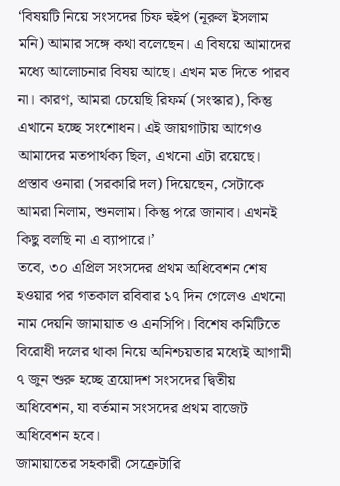‘বিষয়টি নিয়ে সংসদের চিফ হুইপ (নূরুল ইসলাম মনি) আমার সঙ্গে কথা বলেছেন। এ বিষয়ে আমাদের মধ্যে আলোচনার বিষয় আছে। এখন মত দিতে পারব না। কারণ, আমরা চেয়েছি রিফর্ম (সংস্কার), কিন্তু এখানে হচ্ছে সংশোধন। এই জায়গাটায় আগেও আমাদের মতপার্থক্য ছিল, এখনো এটা রয়েছে। প্রস্তাব ওনারা (সরকারি দল) দিয়েছেন, সেটাকে আমরা নিলাম, শুনলাম। কিন্তু পরে জানাব। এখনই কিছু বলছি না এ ব্যাপারে।’
তবে, ৩০ এপ্রিল সংসদের প্রথম অধিবেশন শেষ হওয়ার পর গতকাল রবিবার ১৭ দিন গেলেও এখনো নাম দেয়নি জামায়াত ও এনসিপি। বিশেষ কমিটিতে বিরোধী দলের থাকা নিয়ে অনিশ্চয়তার মধ্যেই আগামী ৭ জুন শুরু হচ্ছে ত্রয়োদশ সংসদের দ্বিতীয় অধিবেশন, যা বর্তমান সংসদের প্রথম বাজেট অধিবেশন হবে।
জামায়াতের সহকারী সেক্রেটারি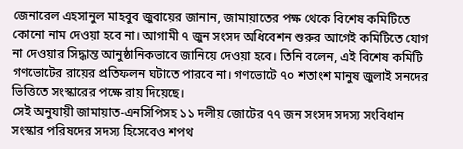জেনারেল এহসানুল মাহবুব জুবায়ের জানান, জামায়াতের পক্ষ থেকে বিশেষ কমিটিতে কোনো নাম দেওয়া হবে না। আগামী ৭ জুন সংসদ অধিবেশন শুরুর আগেই কমিটিতে যোগ না দেওয়ার সিদ্ধান্ত আনুষ্ঠানিকভাবে জানিয়ে দেওয়া হবে। তিনি বলেন, এই বিশেষ কমিটি গণভোটের রায়ের প্রতিফলন ঘটাতে পারবে না। গণভোটে ৭০ শতাংশ মানুষ জুলাই সনদের ভিত্তিতে সংস্কারের পক্ষে রায় দিয়েছে।
সেই অনুযায়ী জামায়াত-এনসিপিসহ ১১ দলীয় জোটের ৭৭ জন সংসদ সদস্য সংবিধান সংস্কার পরিষদের সদস্য হিসেবেও শপথ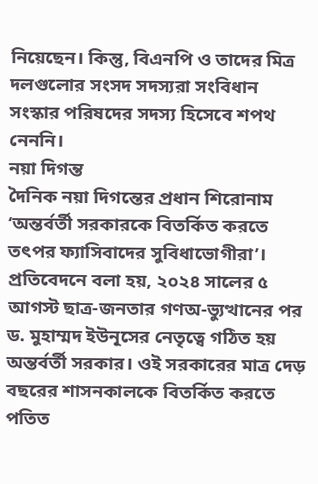নিয়েছেন। কিন্তু, বিএনপি ও তাদের মিত্র দলগুলোর সংসদ সদস্যরা সংবিধান সংস্কার পরিষদের সদস্য হিসেবে শপথ নেননি।
নয়া দিগন্ত
দৈনিক নয়া দিগন্তের প্রধান শিরোনাম ‘অন্তর্বর্তী সরকারকে বিতর্কিত করতে তৎপর ফ্যাসিবাদের সুবিধাভোগীরা’। প্রতিবেদনে বলা হয়, ২০২৪ সালের ৫ আগস্ট ছাত্র-জনতার গণঅ-ভ্যুত্থানের পর ড. মুহাম্মদ ইউনূসের নেতৃত্বে গঠিত হয় অন্তর্বর্তী সরকার। ওই সরকারের মাত্র দেড় বছরের শাসনকালকে বিতর্কিত করতে পতিত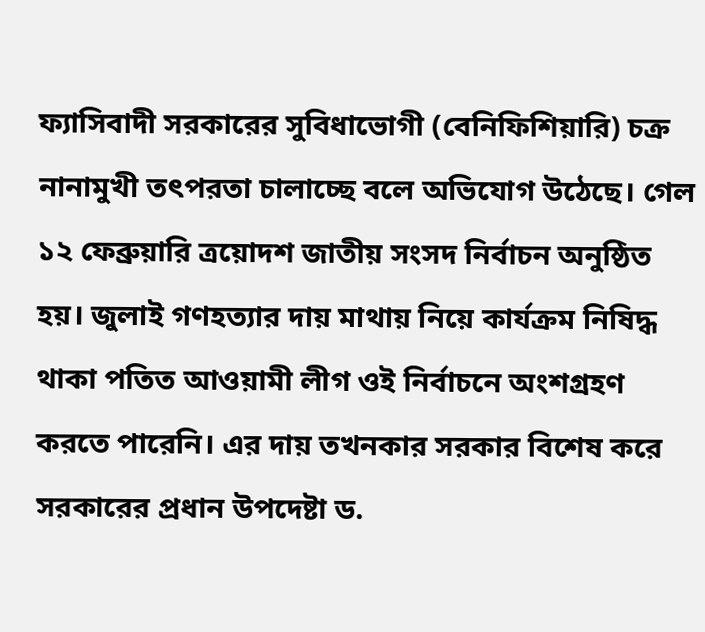ফ্যাসিবাদী সরকারের সুবিধাভোগী (বেনিফিশিয়ারি) চক্র নানামুখী তৎপরতা চালাচ্ছে বলে অভিযোগ উঠেছে। গেল ১২ ফেব্রুয়ারি ত্রয়োদশ জাতীয় সংসদ নির্বাচন অনুষ্ঠিত হয়। জুলাই গণহত্যার দায় মাথায় নিয়ে কার্যক্রম নিষিদ্ধ থাকা পতিত আওয়ামী লীগ ওই নির্বাচনে অংশগ্রহণ করতে পারেনি। এর দায় তখনকার সরকার বিশেষ করে সরকারের প্রধান উপদেষ্টা ড.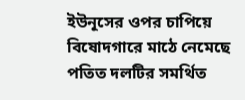ইউনূসের ওপর চাপিয়ে বিষোদগারে মাঠে নেমেছে পতিত দলটির সমর্থিত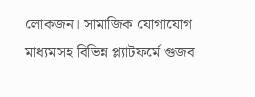লোকজন। সামাজিক যোগাযোগ মাধ্যমসহ বিভিন্ন প্ল্যাটফর্মে গুজব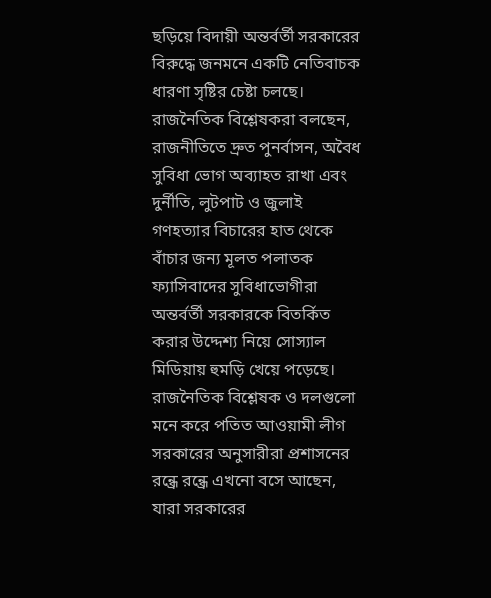ছড়িয়ে বিদায়ী অন্তর্বর্তী সরকারের বিরুদ্ধে জনমনে একটি নেতিবাচক ধারণা সৃষ্টির চেষ্টা চলছে। রাজনৈতিক বিশ্লেষকরা বলছেন, রাজনীতিতে দ্রুত পুনর্বাসন, অবৈধ সুবিধা ভোগ অব্যাহত রাখা এবং দুর্নীতি, লুটপাট ও জুলাই গণহত্যার বিচারের হাত থেকে বাঁচার জন্য মূলত পলাতক ফ্যাসিবাদের সুবিধাভোগীরা অন্তর্বর্তী সরকারকে বিতর্কিত করার উদ্দেশ্য নিয়ে সোস্যাল মিডিয়ায় হুমড়ি খেয়ে পড়েছে।
রাজনৈতিক বিশ্লেষক ও দলগুলো মনে করে পতিত আওয়ামী লীগ সরকারের অনুসারীরা প্রশাসনের রন্ধ্রে রন্ধ্রে এখনো বসে আছেন, যারা সরকারের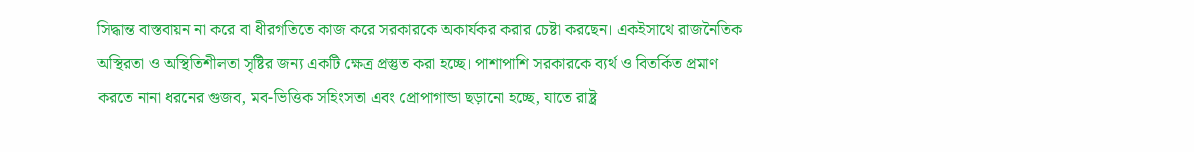সিদ্ধান্ত বাস্তবায়ন না করে বা ধীরগতিতে কাজ করে সরকারকে অকার্যকর করার চেষ্টা করছেন। একইসাথে রাজনৈতিক অস্থিরতা ও অস্থিতিশীলতা সৃষ্টির জন্য একটি ক্ষেত্র প্রস্তুত করা হচ্ছে। পাশাপাশি সরকারকে ব্যর্থ ও বিতর্কিত প্রমাণ করতে নানা ধরনের গুজব, মব-ভিত্তিক সহিংসতা এবং প্রোপাগান্ডা ছড়ানো হচ্ছে, যাতে রাষ্ট্র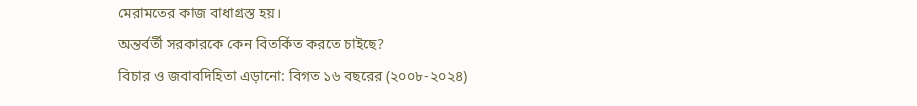মেরামতের কাজ বাধাগ্রস্ত হয়।
অন্তর্বর্তী সরকারকে কেন বিতর্কিত করতে চাইছে?
বিচার ও জবাবদিহিতা এড়ানো: বিগত ১৬ বছরের (২০০৮-২০২৪)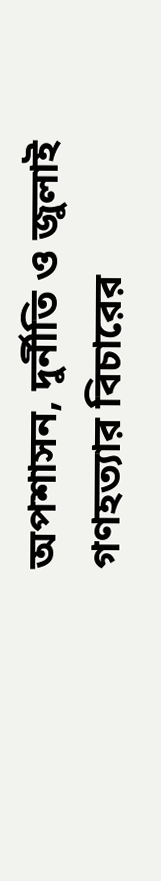অপশাসন, দুর্নীতি ও জুলাই গণহত্যার বিচারের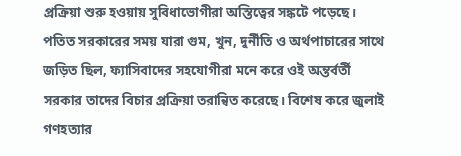প্রক্রিয়া শুরু হওয়ায় সুবিধাভোগীরা অস্তিত্বের সঙ্কটে পড়েছে। পতিত সরকারের সময় যারা গুম, খুন, দুর্নীতি ও অর্থপাচারের সাথে জড়িত ছিল, ফ্যাসিবাদের সহযোগীরা মনে করে ওই অন্তর্বর্তী সরকার তাদের বিচার প্রক্রিয়া তরান্বিত করেছে। বিশেষ করে জুলাই গণহত্যার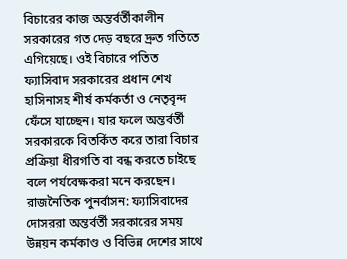বিচারের কাজ অন্তর্বর্তীকালীন সরকারের গত দেড় বছরে দ্রুত গতিতে এগিয়েছে। ওই বিচারে পতিত ফ্যাসিবাদ সরকারের প্রধান শেখ হাসিনাসহ শীর্ষ কর্মকর্তা ও নেতৃবৃন্দ ফেঁসে যাচ্ছেন। যার ফলে অন্তর্বর্তী সরকারকে বিতর্কিত করে তারা বিচার প্রক্রিয়া ধীরগতি বা বন্ধ করতে চাইছে বলে পর্যবেক্ষকরা মনে করছেন।
রাজনৈতিক পুনর্বাসন: ফ্যাসিবাদের দোসররা অন্তর্বর্তী সরকারের সময় উন্নয়ন কর্মকাণ্ড ও বিভিন্ন দেশের সাথে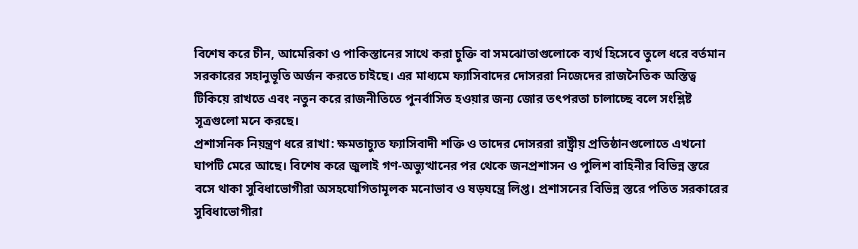বিশেষ করে চীন, আমেরিকা ও পাকিস্তানের সাথে করা চুক্তি বা সমঝোতাগুলোকে ব্যর্থ হিসেবে তুলে ধরে বর্তমান সরকারের সহানুভূতি অর্জন করতে চাইছে। এর মাধ্যমে ফ্যাসিবাদের দোসররা নিজেদের রাজনৈতিক অস্তিত্ব টিকিয়ে রাখতে এবং নতুন করে রাজনীতিতে পুনর্বাসিত হওয়ার জন্য জোর তৎপরতা চালাচ্ছে বলে সংশ্লিষ্ট সূত্রগুলো মনে করছে।
প্রশাসনিক নিয়ন্ত্রণ ধরে রাখা: ক্ষমতাচ্যুত ফ্যাসিবাদী শক্তি ও তাদের দোসররা রাষ্ট্রীয় প্রতিষ্ঠানগুলোতে এখনো ঘাপটি মেরে আছে। বিশেষ করে জুলাই গণ-অভ্যুত্থানের পর থেকে জনপ্রশাসন ও পুলিশ বাহিনীর বিভিন্ন স্তরে বসে থাকা সুবিধাভোগীরা অসহযোগিতামূলক মনোভাব ও ষড়যন্ত্রে লিপ্ত। প্রশাসনের বিভিন্ন স্তরে পতিত সরকারের সুবিধাভোগীরা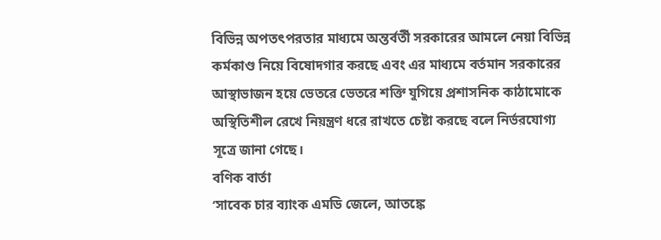বিভিন্ন অপতৎপরতার মাধ্যমে অন্তর্বর্তী সরকারের আমলে নেয়া বিভিন্ন কর্মকাণ্ড নিয়ে বিষোদগার করছে এবং এর মাধ্যমে বর্তমান সরকারের আস্থাভাজন হয়ে ভেতরে ভেতরে শক্তি যুগিয়ে প্রশাসনিক কাঠামোকে অস্থিতিশীল রেখে নিয়ন্ত্রণ ধরে রাখতে চেষ্টা করছে বলে নির্ভরযোগ্য সূত্রে জানা গেছে।
বণিক বার্তা
‘সাবেক চার ব্যাংক এমডি জেলে, আতঙ্কে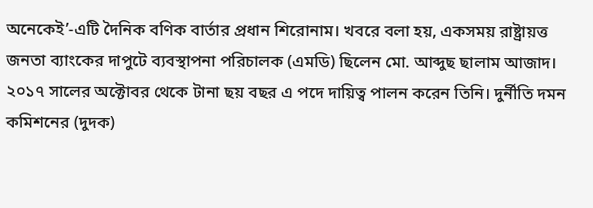অনেকেই’-এটি দৈনিক বণিক বার্তার প্রধান শিরোনাম। খবরে বলা হয়, একসময় রাষ্ট্রায়ত্ত জনতা ব্যাংকের দাপুটে ব্যবস্থাপনা পরিচালক (এমডি) ছিলেন মো. আব্দুছ ছালাম আজাদ।
২০১৭ সালের অক্টোবর থেকে টানা ছয় বছর এ পদে দায়িত্ব পালন করেন তিনি। দুর্নীতি দমন কমিশনের (দুদক)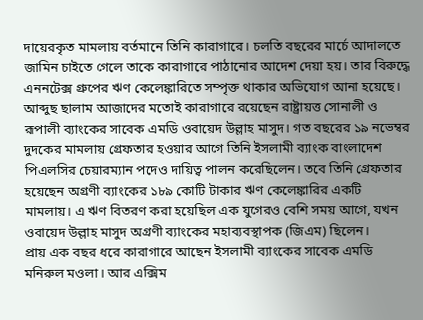দায়েরকৃত মামলায় বর্তমানে তিনি কারাগারে। চলতি বছরের মার্চে আদালতে জামিন চাইতে গেলে তাকে কারাগারে পাঠানোর আদেশ দেয়া হয়। তার বিরুদ্ধে এননটেক্স গ্রুপের ঋণ কেলেঙ্কারিতে সম্পৃক্ত থাকার অভিযোগ আনা হয়েছে।
আব্দুছ ছালাম আজাদের মতোই কারাগারে রয়েছেন রাষ্ট্রায়ত্ত সোনালী ও রূপালী ব্যাংকের সাবেক এমডি ওবায়েদ উল্লাহ মাসুদ। গত বছরের ১৯ নভেম্বর দুদকের মামলায় গ্রেফতার হওয়ার আগে তিনি ইসলামী ব্যাংক বাংলাদেশ পিএলসির চেয়ারম্যান পদেও দায়িত্ব পালন করেছিলেন। তবে তিনি গ্রেফতার হয়েছেন অগ্রণী ব্যাংকের ১৮৯ কোটি টাকার ঋণ কেলেঙ্কারির একটি মামলায়। এ ঋণ বিতরণ করা হয়েছিল এক যুগেরও বেশি সময় আগে, যখন ওবায়েদ উল্লাহ মাসুদ অগ্রণী ব্যাংকের মহাব্যবস্থাপক (জিএম) ছিলেন।
প্রায় এক বছর ধরে কারাগারে আছেন ইসলামী ব্যাংকের সাবেক এমডি মনিরুল মওলা। আর এক্সিম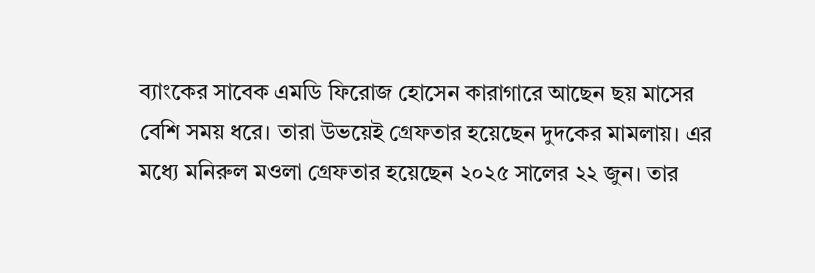ব্যাংকের সাবেক এমডি ফিরোজ হোসেন কারাগারে আছেন ছয় মাসের বেশি সময় ধরে। তারা উভয়েই গ্রেফতার হয়েছেন দুদকের মামলায়। এর মধ্যে মনিরুল মওলা গ্রেফতার হয়েছেন ২০২৫ সালের ২২ জুন। তার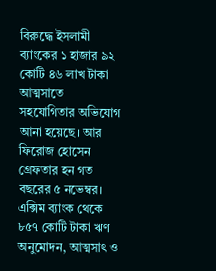বিরুদ্ধে ইসলামী ব্যাংকের ১ হাজার ৯২ কোটি ৪৬ লাখ টাকা আত্মসাতে সহযোগিতার অভিযোগ আনা হয়েছে। আর ফিরোজ হোসেন গ্রেফতার হন গত বছরের ৫ নভেম্বর। এক্সিম ব্যাংক থেকে ৮৫৭ কোটি টাকা ঋণ অনুমোদন, আত্মসাৎ ও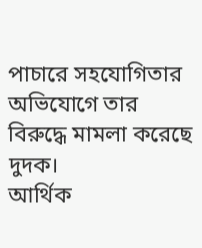পাচারে সহযোগিতার অভিযোগে তার বিরুদ্ধে মামলা করেছে দুদক।
আর্থিক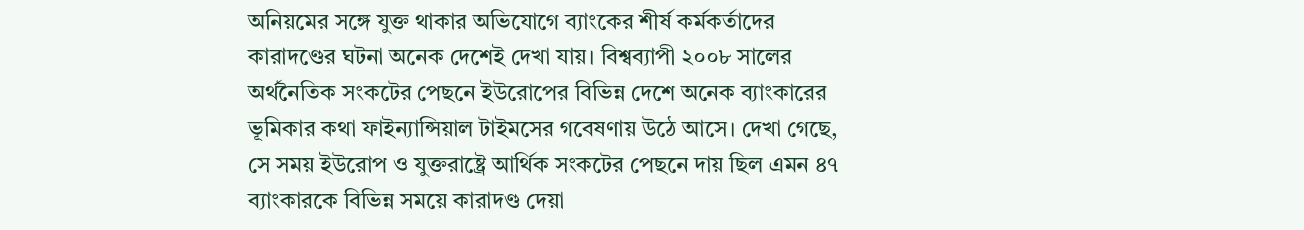অনিয়মের সঙ্গে যুক্ত থাকার অভিযোগে ব্যাংকের শীর্ষ কর্মকর্তাদের কারাদণ্ডের ঘটনা অনেক দেশেই দেখা যায়। বিশ্বব্যাপী ২০০৮ সালের অর্থনৈতিক সংকটের পেছনে ইউরোপের বিভিন্ন দেশে অনেক ব্যাংকারের ভূমিকার কথা ফাইন্যান্সিয়াল টাইমসের গবেষণায় উঠে আসে। দেখা গেছে, সে সময় ইউরোপ ও যুক্তরাষ্ট্রে আর্থিক সংকটের পেছনে দায় ছিল এমন ৪৭ ব্যাংকারকে বিভিন্ন সময়ে কারাদণ্ড দেয়া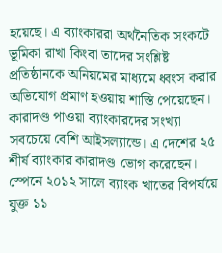হয়েছে। এ ব্যাংকাররা অর্থনৈতিক সংকটে ভূমিকা রাখা কিংবা তাদের সংশ্লিষ্ট প্রতিষ্ঠানকে অনিয়মের মাধ্যমে ধ্বংস করার অভিযোগ প্রমাণ হওয়ায় শাস্তি পেয়েছেন।
কারাদণ্ড পাওয়া ব্যাংকারদের সংখ্যা সবচেয়ে বেশি আইসল্যান্ডে। এ দেশের ২৫ শীর্ষ ব্যাংকার কারাদণ্ড ভোগ করেছেন। স্পেনে ২০১২ সালে ব্যাংক খাতের বিপর্যয়ে যুক্ত ১১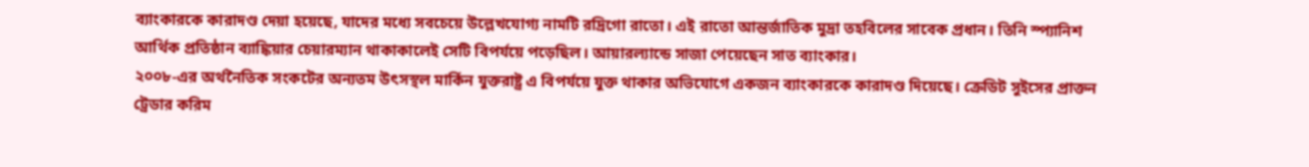ব্যাংকারকে কারাদণ্ড দেয়া হয়েছে, যাদের মধ্যে সবচেয়ে উল্লেখযোগ্য নামটি রদ্রিগো রাতো। এই রাতো আন্তর্জাতিক মুদ্রা তহবিলের সাবেক প্রধান। তিনি স্প্যানিশ আর্থিক প্রতিষ্ঠান ব্যাঙ্কিয়ার চেয়ারম্যান থাকাকালেই সেটি বিপর্যয়ে পড়েছিল। আয়ারল্যান্ডে সাজা পেয়েছেন সাত ব্যাংকার।
২০০৮-এর অর্থনৈতিক সংকটের অন্যতম উৎসস্থল মার্কিন যুক্তরাষ্ট্র এ বিপর্যয়ে যুক্ত থাকার অভিযোগে একজন ব্যাংকারকে কারাদণ্ড দিয়েছে। ক্রেডিট সুইসের প্রাক্তন ট্রেডার করিম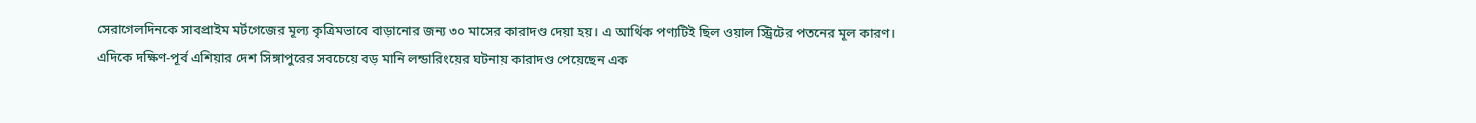সেরাগেলদিনকে সাবপ্রাইম মর্টগেজের মূল্য কৃত্রিমভাবে বাড়ানোর জন্য ৩০ মাসের কারাদণ্ড দেয়া হয়। এ আর্থিক পণ্যটিই ছিল ওয়াল স্ট্রিটের পতনের মূল কারণ।
এদিকে দক্ষিণ-পূর্ব এশিয়ার দেশ সিঙ্গাপুরের সবচেয়ে বড় মানি লন্ডারিংয়ের ঘটনায় কারাদণ্ড পেয়েছেন এক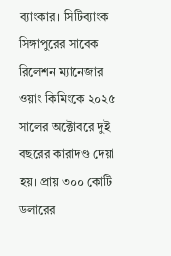ব্যাংকার। সিটিব্যাংক সিঙ্গাপুরের সাবেক রিলেশন ম্যানেজার ওয়াং কিমিংকে ২০২৫ সালের অক্টোবরে দুই বছরের কারাদণ্ড দেয়া হয়। প্রায় ৩০০ কোটি ডলারের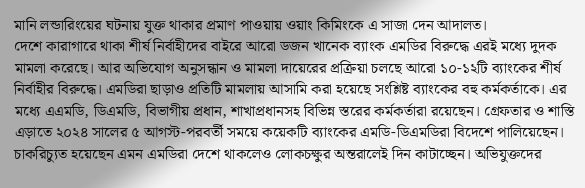মানি লন্ডারিংয়ের ঘটনায় যুক্ত থাকার প্রমাণ পাওয়ায় ওয়াং কিমিংকে এ সাজা দেন আদালত।
দেশে কারাগারে থাকা শীর্ষ নির্বাহীদের বাইরে আরো ডজন খানেক ব্যাংক এমডির বিরুদ্ধে এরই মধ্যে দুদক মামলা করেছে। আর অভিযোগ অনুসন্ধান ও মামলা দায়েরের প্রক্রিয়া চলছে আরো ১০-১২টি ব্যাংকের শীর্ষ নির্বাহীর বিরুদ্ধে। এমডিরা ছাড়াও প্রতিটি মামলায় আসামি করা হয়েছে সংশ্লিষ্ট ব্যাংকের বহু কর্মকর্তাকে। এর মধ্যে এএমডি, ডিএমডি, বিভাগীয় প্রধান, শাখাপ্রধানসহ বিভিন্ন স্তরের কর্মকর্তারা রয়েছেন। গ্রেফতার ও শাস্তি এড়াতে ২০২৪ সালের ৫ আগস্ট-পরবর্তী সময়ে কয়েকটি ব্যাংকের এমডি-ডিএমডিরা বিদেশে পালিয়েছেন। চাকরিচ্যুত হয়েছেন এমন এমডিরা দেশে থাকলেও লোকচক্ষুর অন্তরালেই দিন কাটাচ্ছেন। অভিযুক্তদের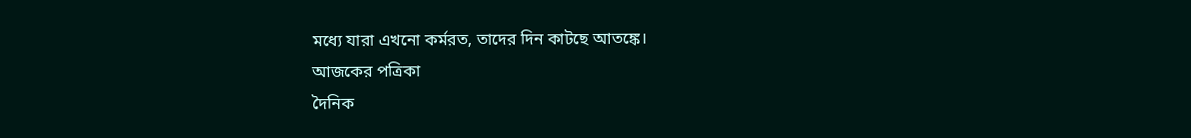মধ্যে যারা এখনো কর্মরত, তাদের দিন কাটছে আতঙ্কে।
আজকের পত্রিকা
দৈনিক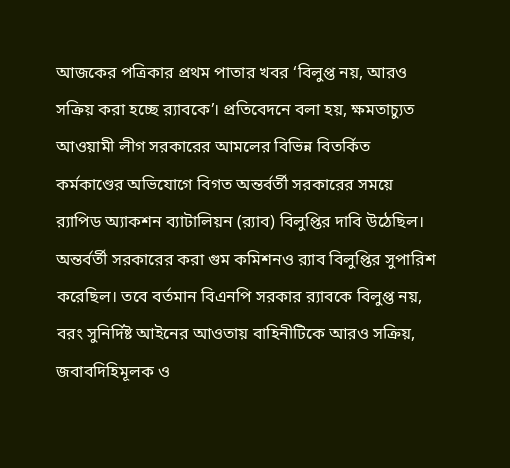আজকের পত্রিকার প্রথম পাতার খবর ‘বিলুপ্ত নয়, আরও সক্রিয় করা হচ্ছে র‍্যাবকে’। প্রতিবেদনে বলা হয়, ক্ষমতাচ্যুত আওয়ামী লীগ সরকারের আমলের বিভিন্ন বিতর্কিত কর্মকাণ্ডের অভিযোগে বিগত অন্তর্বর্তী সরকারের সময়ে র‍্যাপিড অ্যাকশন ব্যাটালিয়ন (র‍্যাব) বিলুপ্তির দাবি উঠেছিল। অন্তর্বর্তী সরকারের করা গুম কমিশনও র‍্যাব বিলুপ্তির সুপারিশ করেছিল। তবে বর্তমান বিএনপি সরকার র‍্যাবকে বিলুপ্ত নয়, বরং সুনির্দিষ্ট আইনের আওতায় বাহিনীটিকে আরও সক্রিয়, জবাবদিহিমূলক ও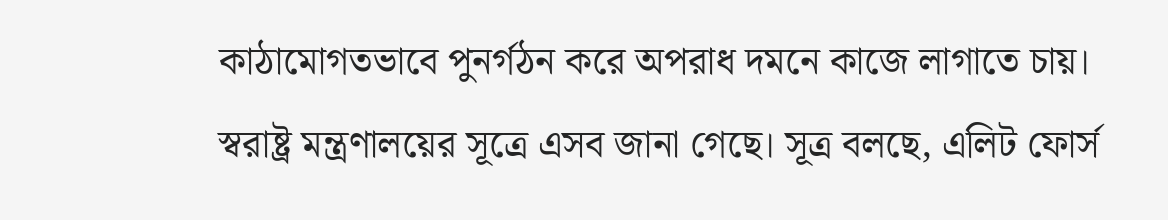কাঠামোগতভাবে পুনর্গঠন করে অপরাধ দমনে কাজে লাগাতে চায়।
স্বরাষ্ট্র মন্ত্রণালয়ের সূত্রে এসব জানা গেছে। সূত্র বলছে, এলিট ফোর্স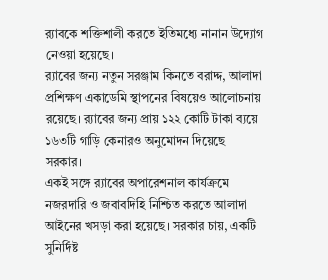র‍্যাবকে শক্তিশালী করতে ইতিমধ্যে নানান উদ্যোগ নেওয়া হয়েছে।
র‍্যাবের জন্য নতুন সরঞ্জাম কিনতে বরাদ্দ, আলাদা প্রশিক্ষণ একাডেমি স্থাপনের বিষয়েও আলোচনায় রয়েছে। র‍্যাবের জন্য প্রায় ১২২ কোটি টাকা ব্যয়ে ১৬৩টি গাড়ি কেনারও অনুমোদন দিয়েছে সরকার।
একই সঙ্গে র‍্যাবের অপারেশনাল কার্যক্রমে নজরদারি ও জবাবদিহি নিশ্চিত করতে আলাদা আইনের খসড়া করা হয়েছে। সরকার চায়, একটি সুনির্দিষ্ট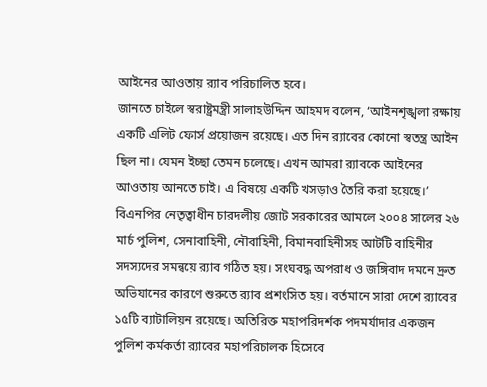আইনের আওতায় র‍্যাব পরিচালিত হবে।
জানতে চাইলে স্বরাষ্ট্রমন্ত্রী সালাহউদ্দিন আহমদ বলেন, ‘আইনশৃঙ্খলা রক্ষায় একটি এলিট ফোর্স প্রয়োজন রয়েছে। এত দিন র‍্যাবের কোনো স্বতন্ত্র আইন ছিল না। যেমন ইচ্ছা তেমন চলেছে। এখন আমরা র‍্যাবকে আইনের আওতায় আনতে চাই। এ বিষয়ে একটি খসড়াও তৈরি করা হয়েছে।’
বিএনপির নেতৃত্বাধীন চারদলীয় জোট সরকারের আমলে ২০০৪ সালের ২৬ মার্চ পুলিশ, সেনাবাহিনী, নৌবাহিনী, বিমানবাহিনীসহ আটটি বাহিনীর সদস্যদের সমন্বয়ে র‍্যাব গঠিত হয়। সংঘবদ্ধ অপরাধ ও জঙ্গিবাদ দমনে দ্রুত অভিযানের কারণে শুরুতে র‍্যাব প্রশংসিত হয়। বর্তমানে সারা দেশে র‍্যাবের ১৫টি ব্যাটালিয়ন রয়েছে। অতিরিক্ত মহাপরিদর্শক পদমর্যাদার একজন পুলিশ কর্মকর্তা র‍্যাবের মহাপরিচালক হিসেবে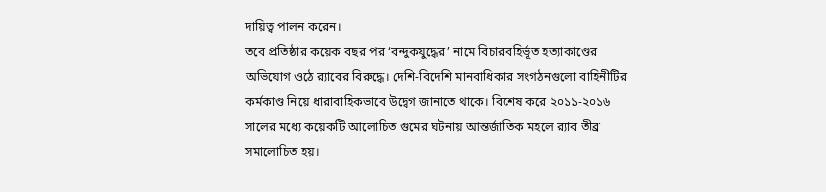দায়িত্ব পালন করেন।
তবে প্রতিষ্ঠার কয়েক বছর পর ‘বন্দুকযুদ্ধের’ নামে বিচারবহির্ভূত হত্যাকাণ্ডের অভিযোগ ওঠে র‍্যাবের বিরুদ্ধে। দেশি-বিদেশি মানবাধিকার সংগঠনগুলো বাহিনীটির কর্মকাণ্ড নিয়ে ধারাবাহিকভাবে উদ্বেগ জানাতে থাকে। বিশেষ করে ২০১১-২০১৬ সালের মধ্যে কয়েকটি আলোচিত গুমের ঘটনায় আন্তর্জাতিক মহলে র‍্যাব তীব্র সমালোচিত হয়।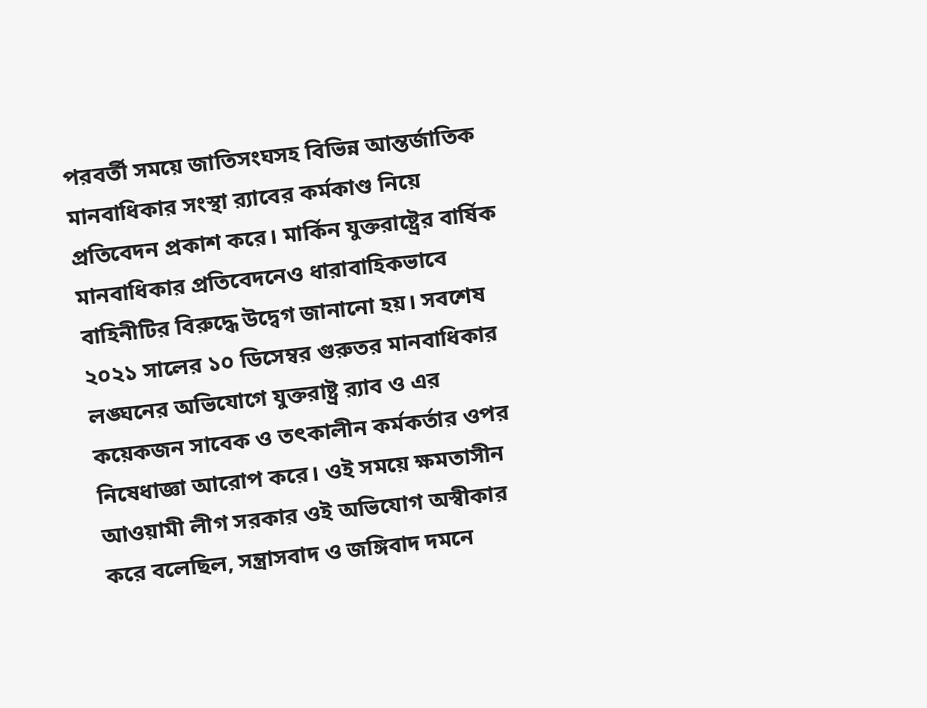পরবর্তী সময়ে জাতিসংঘসহ বিভিন্ন আন্তর্জাতিক মানবাধিকার সংস্থা র‍্যাবের কর্মকাণ্ড নিয়ে প্রতিবেদন প্রকাশ করে। মার্কিন যুক্তরাষ্ট্রের বার্ষিক মানবাধিকার প্রতিবেদনেও ধারাবাহিকভাবে বাহিনীটির বিরুদ্ধে উদ্বেগ জানানো হয়। সবশেষ ২০২১ সালের ১০ ডিসেম্বর গুরুতর মানবাধিকার লঙ্ঘনের অভিযোগে যুক্তরাষ্ট্র র‍্যাব ও এর কয়েকজন সাবেক ও তৎকালীন কর্মকর্তার ওপর নিষেধাজ্ঞা আরোপ করে। ওই সময়ে ক্ষমতাসীন আওয়ামী লীগ সরকার ওই অভিযোগ অস্বীকার করে বলেছিল, সন্ত্রাসবাদ ও জঙ্গিবাদ দমনে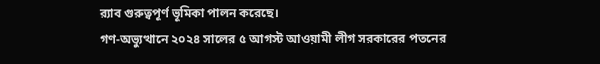র‍্যাব গুরুত্বপূর্ণ ভূমিকা পালন করেছে।
গণ-অভ্যুত্থানে ২০২৪ সালের ৫ আগস্ট আওয়ামী লীগ সরকারের পতনের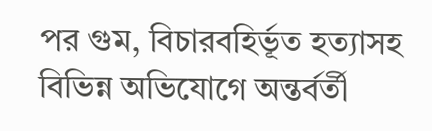পর গুম, বিচারবহির্ভূত হত্যাসহ বিভিন্ন অভিযোগে অন্তর্বর্তী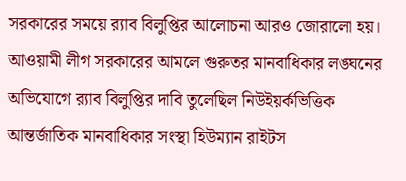সরকারের সময়ে র‍্যাব বিলুপ্তির আলোচনা আরও জোরালো হয়। আওয়ামী লীগ সরকারের আমলে গুরুতর মানবাধিকার লঙ্ঘনের অভিযোগে র‍্যাব বিলুপ্তির দাবি তুলেছিল নিউইয়র্কভিত্তিক আন্তর্জাতিক মানবাধিকার সংস্থা হিউম্যান রাইটস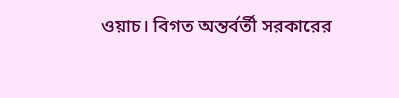ওয়াচ। বিগত অন্তর্বর্তী সরকারের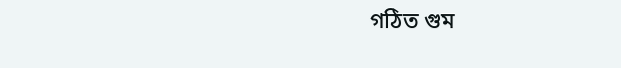গঠিত গুম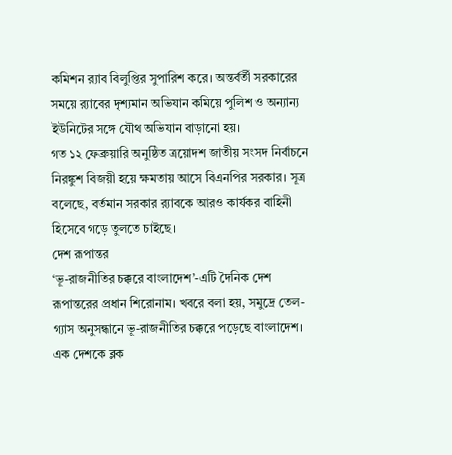কমিশন র‍্যাব বিলুপ্তির সুপারিশ করে। অন্তর্বর্তী সরকারের সময়ে র‍্যাবের দৃশ্যমান অভিযান কমিয়ে পুলিশ ও অন্যান্য ইউনিটের সঙ্গে যৌথ অভিযান বাড়ানো হয়।
গত ১২ ফেব্রুয়ারি অনুষ্ঠিত ত্রয়োদশ জাতীয় সংসদ নির্বাচনে নিরঙ্কুশ বিজয়ী হয়ে ক্ষমতায় আসে বিএনপির সরকার। সূত্র বলেছে, বর্তমান সরকার র‍্যাবকে আরও কার্যকর বাহিনী হিসেবে গড়ে তুলতে চাইছে।
দেশ রূপান্তর
‘ভূ-রাজনীতির চক্করে বাংলাদেশ’-এটি দৈনিক দেশ রূপান্তরের প্রধান শিরোনাম। খবরে বলা হয়, সমুদ্রে তেল-গ্যাস অনুসন্ধানে ভূ-রাজনীতির চক্করে পড়েছে বাংলাদেশ। এক দেশকে ব্লক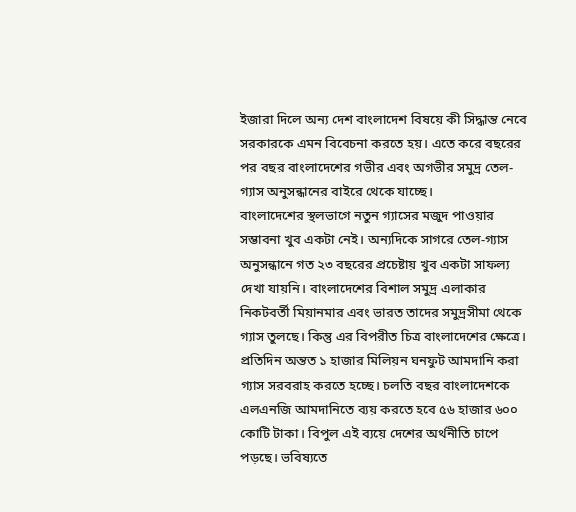ইজারা দিলে অন্য দেশ বাংলাদেশ বিষয়ে কী সিদ্ধান্ত নেবে সরকারকে এমন বিবেচনা করতে হয়। এতে করে বছরের পর বছর বাংলাদেশের গভীর এবং অগভীর সমুদ্র তেল-গ্যাস অনুসন্ধানের বাইরে থেকে যাচ্ছে।
বাংলাদেশের স্থলভাগে নতুন গ্যাসের মজুদ পাওয়ার সম্ভাবনা খুব একটা নেই। অন্যদিকে সাগরে তেল-গ্যাস অনুসন্ধানে গত ২৩ বছরের প্রচেষ্টায় খুব একটা সাফল্য দেখা যায়নি। বাংলাদেশের বিশাল সমুদ্র এলাকার নিকটবর্তী মিয়ানমার এবং ভারত তাদের সমুদ্রসীমা থেকে গ্যাস তুলছে। কিন্তু এর বিপরীত চিত্র বাংলাদেশের ক্ষেত্রে। প্রতিদিন অন্তত ১ হাজার মিলিয়ন ঘনফুট আমদানি করা গ্যাস সরবরাহ করতে হচ্ছে। চলতি বছর বাংলাদেশকে এলএনজি আমদানিতে ব্যয় করতে হবে ৫৬ হাজার ৬০০ কোটি টাকা। বিপুল এই ব্যয়ে দেশের অর্থনীতি চাপে পড়ছে। ভবিষ্যতে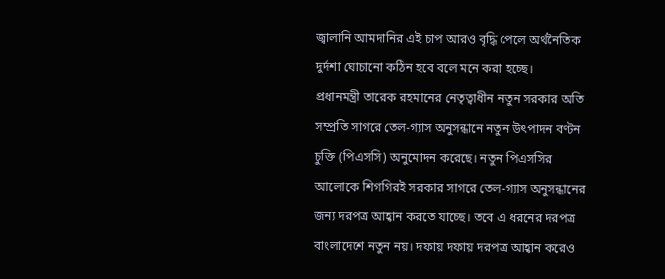জ্বালানি আমদানির এই চাপ আরও বৃদ্ধি পেলে অর্থনৈতিক দুর্দশা ঘোচানো কঠিন হবে বলে মনে করা হচ্ছে।
প্রধানমন্ত্রী তারেক রহমানের নেতৃত্বাধীন নতুন সরকার অতি সম্প্রতি সাগরে তেল-গ্যাস অনুসন্ধানে নতুন উৎপাদন বণ্টন চুক্তি (পিএসসি) অনুমোদন করেছে। নতুন পিএসসির আলোকে শিগগিরই সরকার সাগরে তেল-গ্যাস অনুসন্ধানের জন্য দরপত্র আহ্বান করতে যাচ্ছে। তবে এ ধরনের দরপত্র বাংলাদেশে নতুন নয়। দফায় দফায় দরপত্র আহ্বান করেও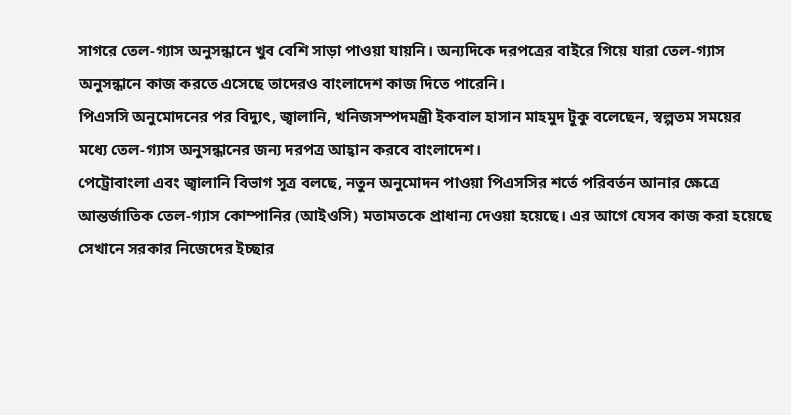সাগরে তেল-গ্যাস অনুসন্ধানে খুব বেশি সাড়া পাওয়া যায়নি। অন্যদিকে দরপত্রের বাইরে গিয়ে যারা তেল-গ্যাস অনুসন্ধানে কাজ করতে এসেছে তাদেরও বাংলাদেশ কাজ দিতে পারেনি।
পিএসসি অনুমোদনের পর বিদ্যুৎ, জ্বালানি, খনিজসম্পদমন্ত্রী ইকবাল হাসান মাহমুদ টুকু বলেছেন, স্বল্পতম সময়ের মধ্যে তেল-গ্যাস অনুসন্ধানের জন্য দরপত্র আহ্বান করবে বাংলাদেশ।
পেট্রোবাংলা এবং জ্বালানি বিভাগ সূত্র বলছে, নতুন অনুমোদন পাওয়া পিএসসির শর্তে পরিবর্তন আনার ক্ষেত্রে আন্তর্জাতিক তেল-গ্যাস কোম্পানির (আইওসি) মতামতকে প্রাধান্য দেওয়া হয়েছে। এর আগে যেসব কাজ করা হয়েছে সেখানে সরকার নিজেদের ইচ্ছার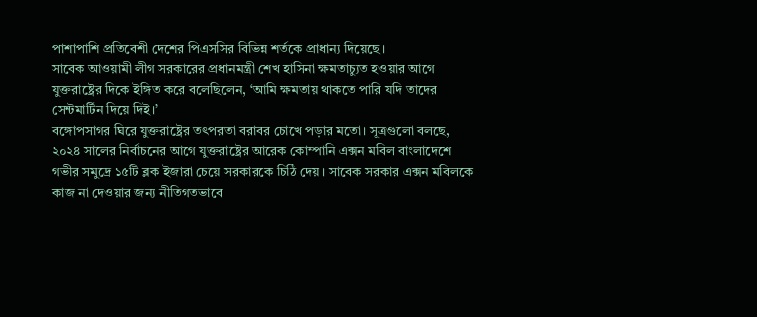পাশাপাশি প্রতিবেশী দেশের পিএসসির বিভিন্ন শর্তকে প্রাধান্য দিয়েছে।
সাবেক আওয়ামী লীগ সরকারের প্রধানমন্ত্রী শেখ হাসিনা ক্ষমতাচ্যুত হওয়ার আগে যুক্তরাষ্ট্রের দিকে ইঙ্গিত করে বলেছিলেন, ‘আমি ক্ষমতায় থাকতে পারি যদি তাদের সেন্টমার্টিন দিয়ে দিই।’
বঙ্গোপসাগর ঘিরে যুক্তরাষ্ট্রের তৎপরতা বরাবর চোখে পড়ার মতো। সূত্রগুলো বলছে, ২০২৪ সালের নির্বাচনের আগে যুক্তরাষ্ট্রের আরেক কোম্পানি এক্সন মবিল বাংলাদেশে গভীর সমুদ্রে ১৫টি ব্লক ইজারা চেয়ে সরকারকে চিঠি দেয়। সাবেক সরকার এক্সন মবিলকে কাজ না দেওয়ার জন্য নীতিগতভাবে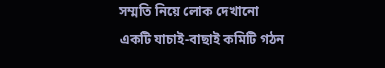সম্মতি নিয়ে লোক দেখানো একটি যাচাই-বাছাই কমিটি গঠন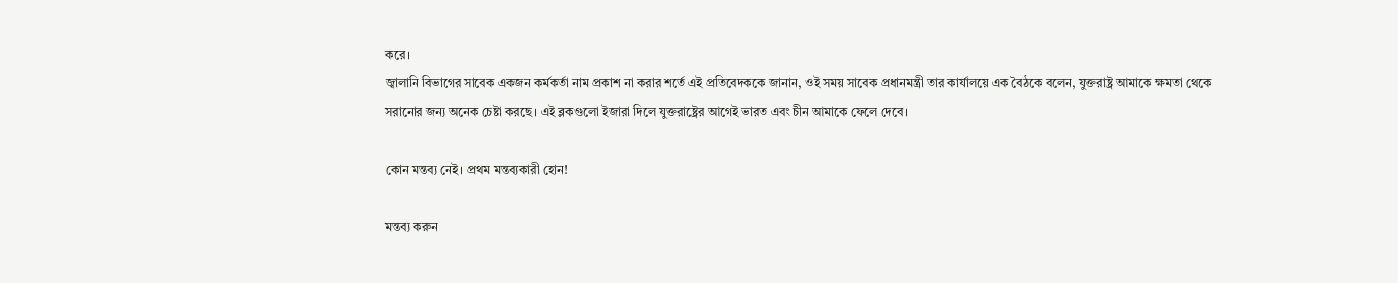করে।
জ্বালানি বিভাগের সাবেক একজন কর্মকর্তা নাম প্রকাশ না করার শর্তে এই প্রতিবেদককে জানান, ওই সময় সাবেক প্রধানমন্ত্রী তার কার্যালয়ে এক বৈঠকে বলেন, যুক্তরাষ্ট্র আমাকে ক্ষমতা থেকে সরানোর জন্য অনেক চেষ্টা করছে। এই ব্লকগুলো ইজারা দিলে যুক্তরাষ্ট্রের আগেই ভারত এবং চীন আমাকে ফেলে দেবে।

কোন মন্তব্য নেই। প্রথম মন্তব্যকারী হোন!

মন্তব্য করুন